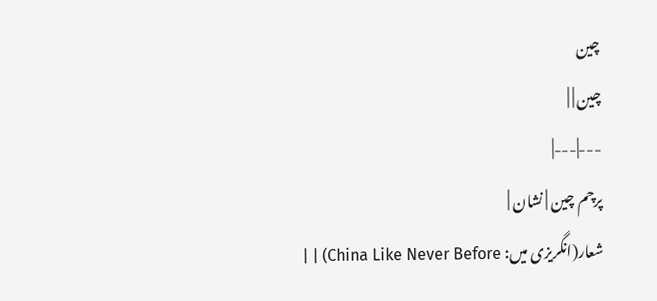چین
چین | |
---|---|
پرچم چین | نشان |
شعار(انگریزی میں: China Like Never Before) | |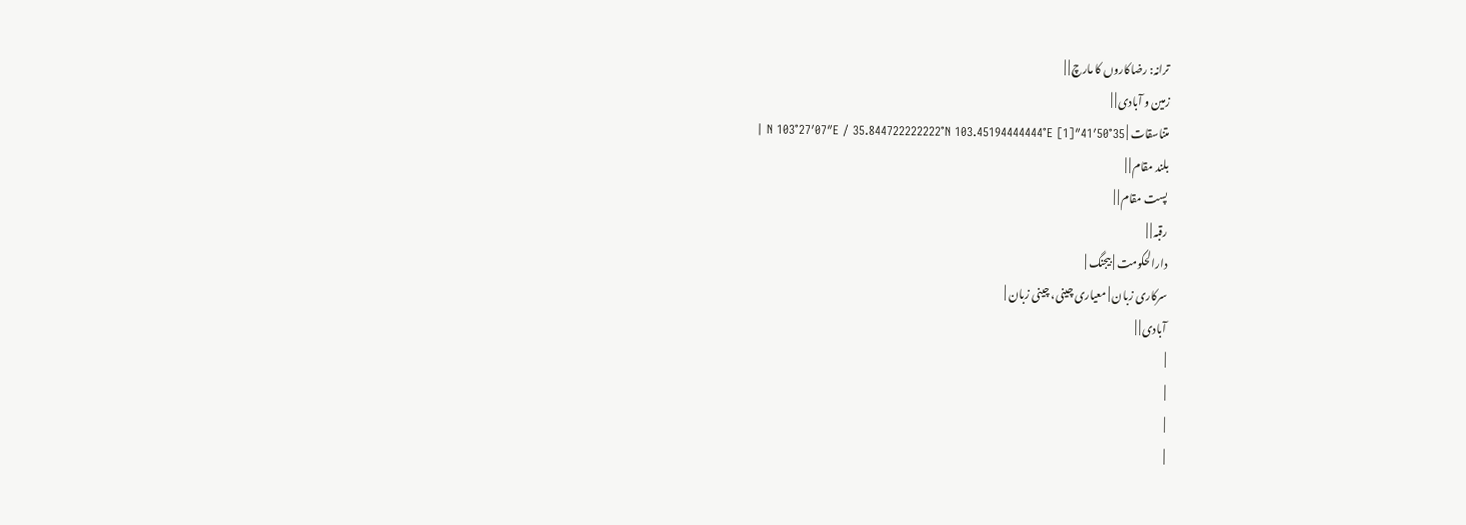ترانہ: رضاکاروں کا مارچ | |
زمین و آبادی | |
متناسقات | 35°50′41″N 103°27′07″E / 35.844722222222°N 103.45194444444°E [1] |
بلند مقام | |
پست مقام | |
رقبہ | |
دارالحکومت | بیجنگ |
سرکاری زبان | معیاری چینی، چینی زبان |
آبادی | |
|
|
|
|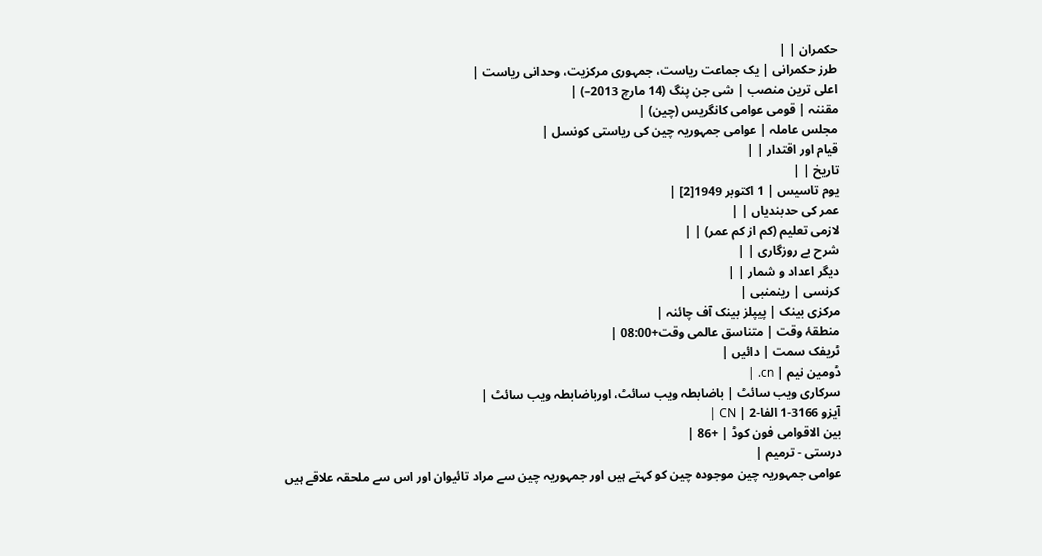حکمران | |
طرز حکمرانی | یک جماعت ریاست، جمہوری مرکزیت، وحدانی ریاست |
اعلی ترین منصب | شی جن پنگ (14 مارچ 2013–) |
مقننہ | قومی عوامی کانگریس (چین) |
مجلس عاملہ | عوامی جمہوریہ چین کی ریاستی کونسل |
قیام اور اقتدار | |
تاریخ | |
یوم تاسیس | 1 اکتوبر 1949[2] |
عمر کی حدبندیاں | |
لازمی تعلیم (کم از کم عمر) | |
شرح بے روزگاری | |
دیگر اعداد و شمار | |
کرنسی | رینمنبی |
مرکزی بینک | پیپلز بینک آف چائنہ |
منطقۂ وقت | متناسق عالمی وقت+08:00 |
ٹریفک سمت | دائیں |
ڈومین نیم | cn. |
سرکاری ویب سائٹ | باضابطہ ویب سائٹ، اورباضابطہ ویب سائٹ |
آیزو 3166-1 الفا-2 | CN |
بین الاقوامی فون کوڈ | +86 |
درستی - ترمیم |
عوامی جمہوریہ چین موجودہ چین کو کہتے ہیں اور جمہوریہ چین سے مراد تائیوان اور اس سے ملحقہ علاقے ہیں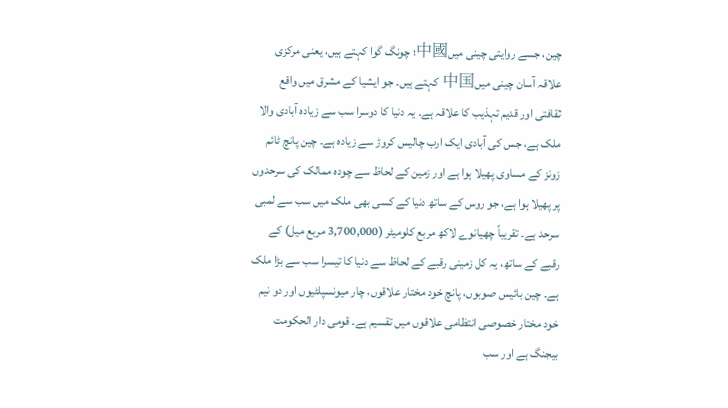چین، جسے روایتی چینی میں中國؛ چونگ گوا کہتے ہیں، یعنی مرکزی علاقہ آسان چینی میں中国 کہتے ہیں۔ جو ایشیا کے مشرق میں واقع ثقافتی اور قدیم تہذیب کا علاقہ ہے۔ یہ دنیا کا دوسرا سب سے زیادہ آبادی والا ملک ہے، جس کی آبادی ایک ارب چالیس کروڑ سے زیادہ ہے۔ چین پانچ ٹائم زونز کے مساوی پھیلا ہوا ہے اور زمین کے لحاظ سے چودہ ممالک کی سرحدوں پر پھیلا ہوا ہے، جو روس کے ساتھ دنیا کے کسی بھی ملک میں سب سے لمبی سرحد ہے۔ تقریباً چھیانوے لاکھ مربع کلومیٹر (3,700,000 مربع میل) کے رقبے کے ساتھ، یہ کل زمینی رقبے کے لحاظ سے دنیا کا تیسرا سب سے بڑا ملک ہے۔ چین بائیس صوبوں، پانچ خود مختار علاقوں، چار میونسپلٹیوں اور دو نیم خود مختار خصوصی انتظامی علاقوں میں تقسیم ہے۔ قومی دار الحکومت بیجنگ ہے اور سب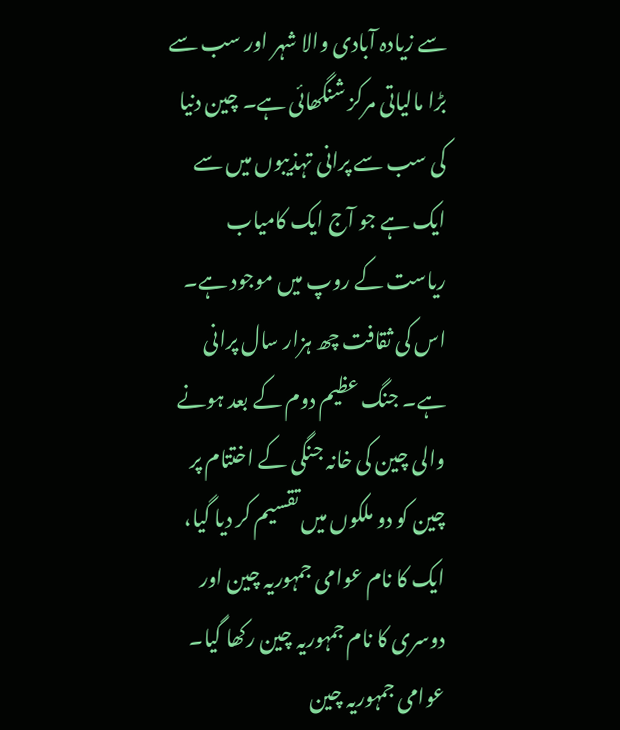سے زیادہ آبادی والا شہر اور سب سے بڑا مالیاتی مرکز شنگھائی ہے۔ چین دنیا کی سب سے پرانی تہذیبوں میں سے ایک ہے جو آج ایک کامیاب ریاست کے روپ میں موجود ہے۔ اس کی ثقافت چھ ہزار سال پرانی ہے۔ جنگ عظیم دوم کے بعد ہونے والی چین کی خانہ جنگی کے اختتام پر چین کو دو ملکوں میں تقسیم کر دیا گیا، ایک کا نام عوامی جمہوریہ چین اور دوسری کا نام جمہوریہ چین رکھا گیا۔ عوامی جمہوریہ چین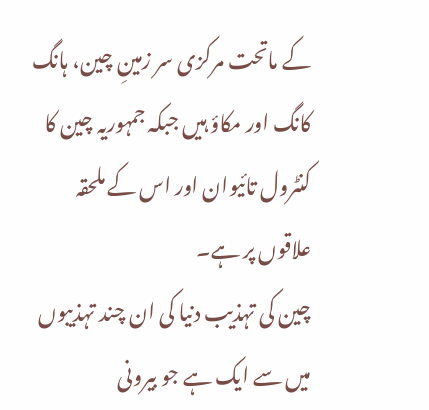کے ماتحت مرکزی سر زمینِ چین، ہانگ کانگ اور مکاؤ ہیں جبکہ جمہوریہ چین کا کنٹرول تائیوان اور اس کے ملحقہ علاقوں پر ہے۔
چین کی تہذیب دنیا کی ان چند تہذیبوں میں سے ایک ہے جو بیرونی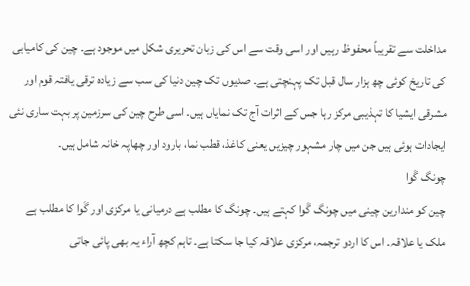مداخلت سے تقریباً محفوظ رہیں اور اسی وقت سے اس کی زبان تحریری شکل میں موجود ہے۔ چین کی کامیابی کی تاریخ کوئی چھ ہزار سال قبل تک پہنچتی ہے۔ صدیوں تک چین دنیا کی سب سے زیادہ ترقی یافتہ قوم اور مشرقی ایشیا کا تہذیبی مرکز رہا جس کے اثرات آج تک نمایاں ہیں۔ اسی طرح چین کی سرزمین پر بہت ساری نئی ایجادات ہوئی ہیں جن میں چار مشہور چیزیں یعنی کاغذ، قطب نما، بارود اور چھاپہ خانہ شامل ہیں۔
چونگ گَوا
چین کو مندارین چینی میں چونگ گَوا کہتے ہیں۔ چونگ کا مطلب ہے درمیانی یا مرکزی اور گَوا کا مطلب ہے ملک یا علاقہ۔ اس کا اردو ترجمہ، مرکزی علاقہ کیا جا سکتا ہے۔ تاہم کچھ آراء یہ بھی پائی جاتی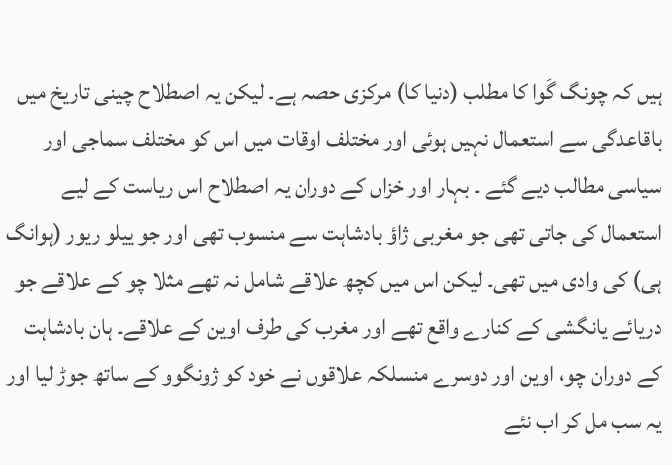ہیں کہ چونگ گَوا کا مطلب (دنیا کا) مرکزی حصہ ہے۔ لیکن یہ اصطلاح چینی تاریخ میں باقاعدگی سے استعمال نہیں ہوئی اور مختلف اوقات میں اس کو مختلف سماجی اور سیاسی مطالب دیے گئے ۔ بہار اور خزاں کے دوران یہ اصطلاح اس ریاست کے لیے استعمال کی جاتی تھی جو مغربی ژاؤ بادشاہت سے منسوب تھی اور جو ییلو ریور (ہوانگ ہی) کی وادی میں تھی۔ لیکن اس میں کچھ علاقے شامل نہ تھے مثلا چو کے علاقے جو دریائے یانگشی کے کنارے واقع تھے اور مغرب کی طرف اوین کے علاقے۔ ہان بادشاہت کے دوران چو، اوین اور دوسرے منسلکہ علاقوں نے خود کو ژونگوو کے ساتھ جوڑ لیا اور یہ سب مل کر اب نئے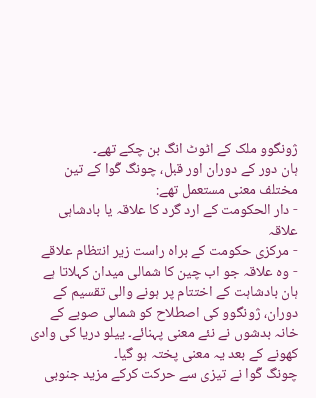ژونگوو ملک کے اٹوٹ انگ بن چکے تھے۔
ہان دور کے دوران اور قبل، چونگ گَوا کے تین مختلف معنی مستعمل تھے:
- دار الحکومت کے ارد گرد کا علاقہ یا بادشاہی علاقہ
- مرکزی حکومت کے براہ راست زیر انتظام علاقے
- وہ علاقہ جو اب چین کا شمالی میدان کہلاتا ہے
ہان بادشاہت کے اختتام پر ہونے والی تقسیم کے دوران، ژونگوو کی اصطلاح کو شمالی صوبے کے خانہ بدشوں نے نئے معنی پہنائے۔ ییلو دریا کی وادی کھونے کے بعد یہ معنی پختہ ہو گیا۔
چونگ گَوا نے تیزی سے حرکت کرکے مزید جنوبی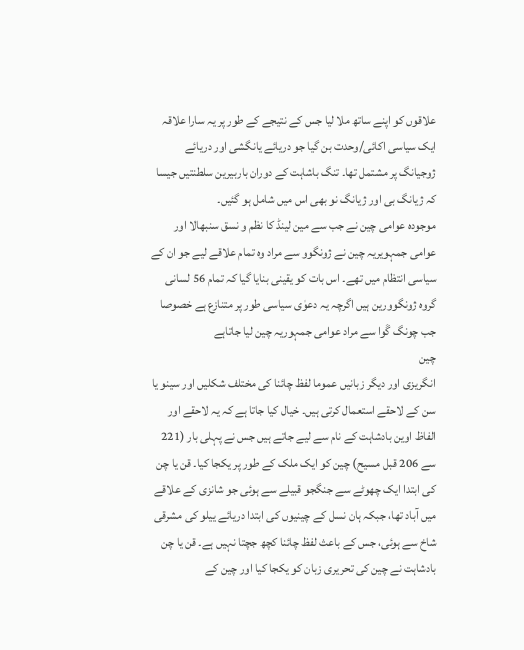علاقوں کو اپنے ساتھ ملا لیا جس کے نتیجے کے طور پر یہ سارا علاقہ ایک سیاسی اکائی/وحدت بن گیا جو دریائے یانگشی اور دریائے ژوجیانگ پر مشتمل تھا۔ تنگ باشاہت کے دوران باربیرین سلطنتیں جیسا کہ ژیانگ بی اور ژیانگ نو بھی اس میں شامل ہو گئیں۔
موجودہ عوامی چین نے جب سے مین لینڈ کا نظم و نسق سنبھالا اور عوامی جمہویریہ چین نے ژونگوو سے مراد وہ تمام علاقے لیے جو ان کے سیاسی انتظام میں تھے۔ اس بات کو یقینی بنایا گیا کہ تمام 56 لسانی گروہ ژونگوورین ہیں اگرچہ یہ دعوٰی سیاسی طور پر متنازع ہے خصوصا جب چونگ گَوا سے مراد عوامی جمہوریہ چین لیا جاتاہے
چین
انگریزی اور دیگر زبانیں عموما لفظ چائنا کی مختلف شکلیں اور سینو یا سن کے لاحقے استعمال کرتی ہیں۔ خیال کیا جاتا ہے کہ یہ لاحقے اور الفاظ اوین بادشاہت کے نام سے لیے جاتے ہیں جس نے پہلی بار (221 سے 206 قبل مسیح) چین کو ایک ملک کے طور پر یکجا کیا۔ قن یا چن کی ابتدا ایک چھوٹے سے جنگجو قبیلے سے ہوئی جو شانزی کے علاقے میں آباد تھا، جبکہ ہان نسل کے چینیوں کی ابتدا دریائے ییلو کی مشرقی شاخ سے ہوئی، جس کے باعث لفظ چائنا کچھ جچتا نہیں ہے۔ قن یا چن بادشاہت نے چین کی تحریری زبان کو یکجا کیا اور چین کے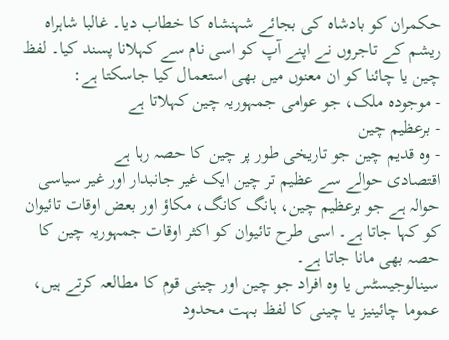حکمران کو بادشاہ کی بجائے شہنشاہ کا خطاب دیا۔ غالبا شاہراہ ریشم کے تاجروں نے اپنے آپ کو اسی نام سے کہلانا پسند کیا۔ لفظ چین یا چائنا کو ان معنوں میں بھی استعمال کیا جاسکتا ہے:
- موجودہ ملک، جو عوامی جمہوریہ چین کہلاتا ہے
- برعظیم چین
- وہ قدیم چین جو تاریخی طور پر چین کا حصہ رہا ہے
اقتصادی حوالے سے عظیم تر چین ایک غیر جانبدار اور غیر سیاسی حوالہ ہے جو برعظیم چین، ہانگ کانگ، مکاؤ اور بعض اوقات تائیوان کو کہا جاتا ہے۔ اسی طرح تائیوان کو اکثر اوقات جمہوریہ چین کا حصہ بھی مانا جاتا ہے۔
سینالوجیسٹس یا وہ افراد جو چین اور چینی قوم کا مطالعہ کرتے ہیں، عموما چائینیز یا چینی کا لفظ بہت محدود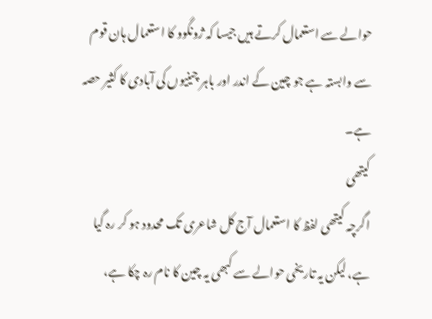حوالے سے استعمال کرتے ہیں جیسا کہ ژونگوو کا استعمال ہان قوم سے وابستہ ہے جو چین کے اندر اور باہر چینیوں کی آبادی کا کثیر حصہ ہے۔
کیتھی
اگرچہ کیتھی لفظ کا استعمال آج کل شاعری تک محدود ہو کر رہ گیا ہے، لیکن یہ تاریخی حوالے سے کبھی یہ چین کا نام رہ چکا ہے،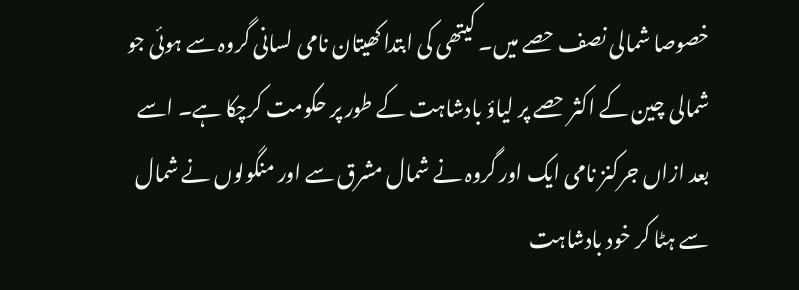خصوصا شمالی نصف حصے میں۔ کیتھی کی ابتدا کھیتان نامی لسانی گروہ سے ہوئی جو شمالی چین کے اکثر حصے پر لیاؤ بادشاہت کے طور پر حکومت کرچکا ہے۔ اسے بعد ازاں جرکنز نامی ایک اور گروہ نے شمال مشرق سے اور منگولوں نے شمال سے ہٹا کر خود بادشاہت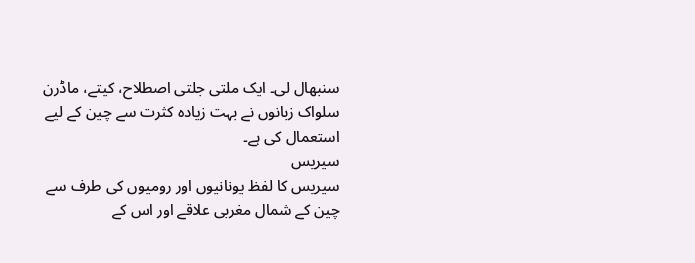سنبھال لی۔ ایک ملتی جلتی اصطلاح، کیتے، ماڈرن سلواک زبانوں نے بہت زیادہ کثرت سے چین کے لیے استعمال کی ہے۔
سیریس
سیریس کا لفظ یونانیوں اور رومیوں کی طرف سے چین کے شمال مغربی علاقے اور اس کے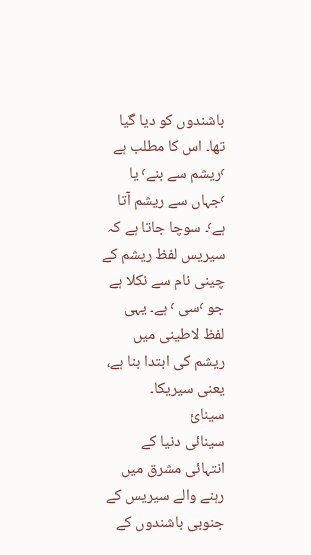باشندوں کو دیا گیا تھا۔ اس کا مطلب ہے ٬ریشم سے بنے٬ یا ٬جہاں سے ریشم آتا ہے٬۔ سوچا جاتا ہے کہ سیریس لفظ ریشم کے چینی نام سے نکلا ہے جو ٬سی ٬ ہے۔ یہی لفظ لاطینی میں ریشم کی ابتدا بنا ہے، یعنی سیریکا۔
سینائ
سینائی دنیا کے انتہائی مشرق میں رہنے والے سیریس کے جنوبی باشندوں کے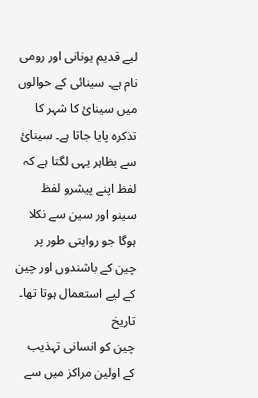لیے قدیم یونانی اور رومی نام ہے۔ سینائی کے حوالوں میں سینائ کا شہر کا تذکرہ پایا جاتا ہے۔ سینائ سے بظاہر یہی لگتا ہے کہ لفظ اپنے پیشرو لفظ سینو اور سین سے نکلا ہوگا جو روایتی طور پر چین کے باشندوں اور چین کے لیے استعمال ہوتا تھا۔
تاریخ
چین کو انسانی تہذیب کے اولین مراکز میں سے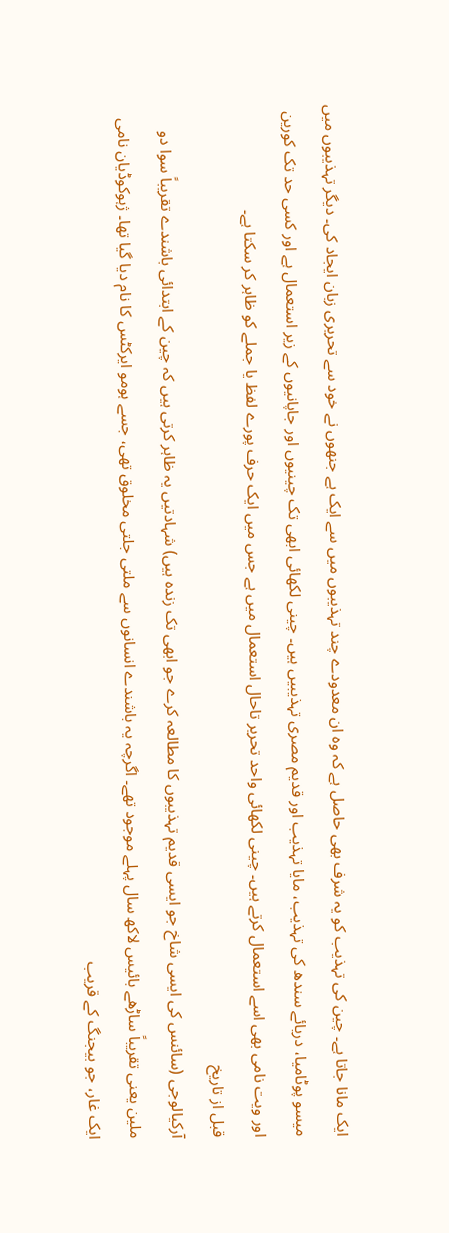ایک مانا جاتا ہے۔ چین کی تہذیب کو یہ شرف بھی حاصل ہے کہ وہ ان معدودے چند تہذیبوں میں سے ایک ہے جنھوں نے خود سے تحریری زبان ایجاد کی۔ دیگر تہذیبوں میں میسو پوٹامیا، دریائے سندھ کی تہذیب، مایا تہذیب اور قدیم مصری تہذیبیں ہیں۔ چینی لکھائی ابھی تک چینیوں اور جاپانیوں کے زیر استعمال ہے اور کسی حد تک کورین اور ویت نامی بھی اسے استعمال کرتے ہیں۔ چینی لکھائی واحد تحریر تاحال استعمال میں ہے جس میں ایک حرف پورے لفظ یا جملے کو ظاہر کر سکتا ہے۔
قبل از تاریخ
آرکیالوجی (سائنس کی ایسی شاخ جو ایسی قدیم تہذیبوں کا مطالعہ کرے جو ابھی تک زندہ ہیں) شہادتیں یہ ظاہر کرتی ہیں کہ چین کے ابتدائی باشندے تقریباً سوا دو ملین یعنی تقریباً ساڑھے بائیس لاکھ سال پہلے موجود تھے۔ اگرچہ یہ باشندے انسانوں سے ملتی جلتی مخلوق تھی، جسے ہومو ایرکٹس کا نام دیا گیا تھا۔ ژہوکوڈیان نامی ایک غار، جو بیجنگ کے قریب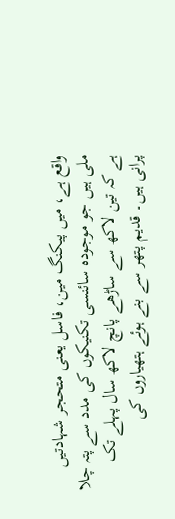واقع ہے، میں پیکنگ مین، فاسل یعنی متحجر شہادتیں ملی ہیں جو موجودہ سائنسی تکنیکوں کی مدد سے پتہ چلا ہے کہ تین لاکھ سے ساڑھے پانچ لاکھ سال پہلے تک پرانی ہیں۔ قدیم پتھر سے بنے ہوئے ہتھیاروں کی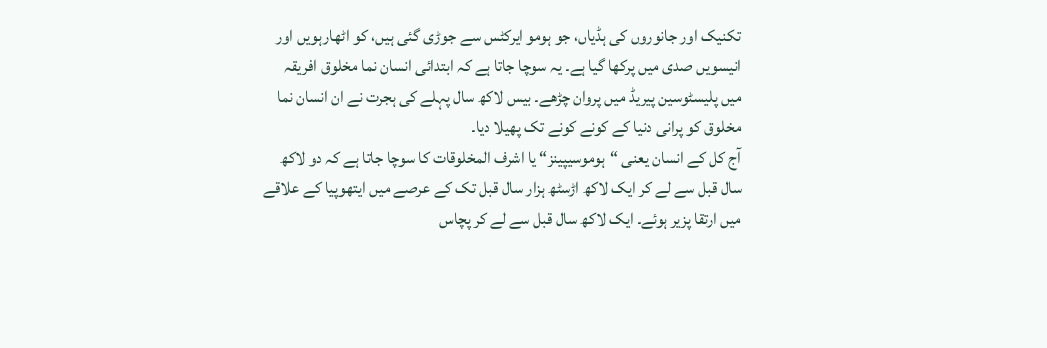تکنیک اور جانوروں کی ہڈیاں، جو ہومو ایرکٹس سے جوڑی گئی ہیں، کو اٹھارہویں اور انیسویں صدی میں پرکھا گیا ہے۔ یہ سوچا جاتا ہے کہ ابتدائی انسان نما مخلوق افریقہ میں پلیسٹوسین پیریڈ میں پروان چڑھے۔ بیس لاکھ سال پہلے کی ہجرت نے ان انسان نما مخلوق کو پرانی دنیا کے کونے کونے تک پھیلا دیا۔
آج کل کے انسان یعنی “ہوموسیپینز“ یا اشرف المخلوقات کا سوچا جاتا ہے کہ دو لاکھ سال قبل سے لے کر ایک لاکھ اڑسٹھ ہزار سال قبل تک کے عرصے میں ایتھوپیا کے علاقے میں ارتقا پزیر ہوئے۔ ایک لاکھ سال قبل سے لے کر پچاس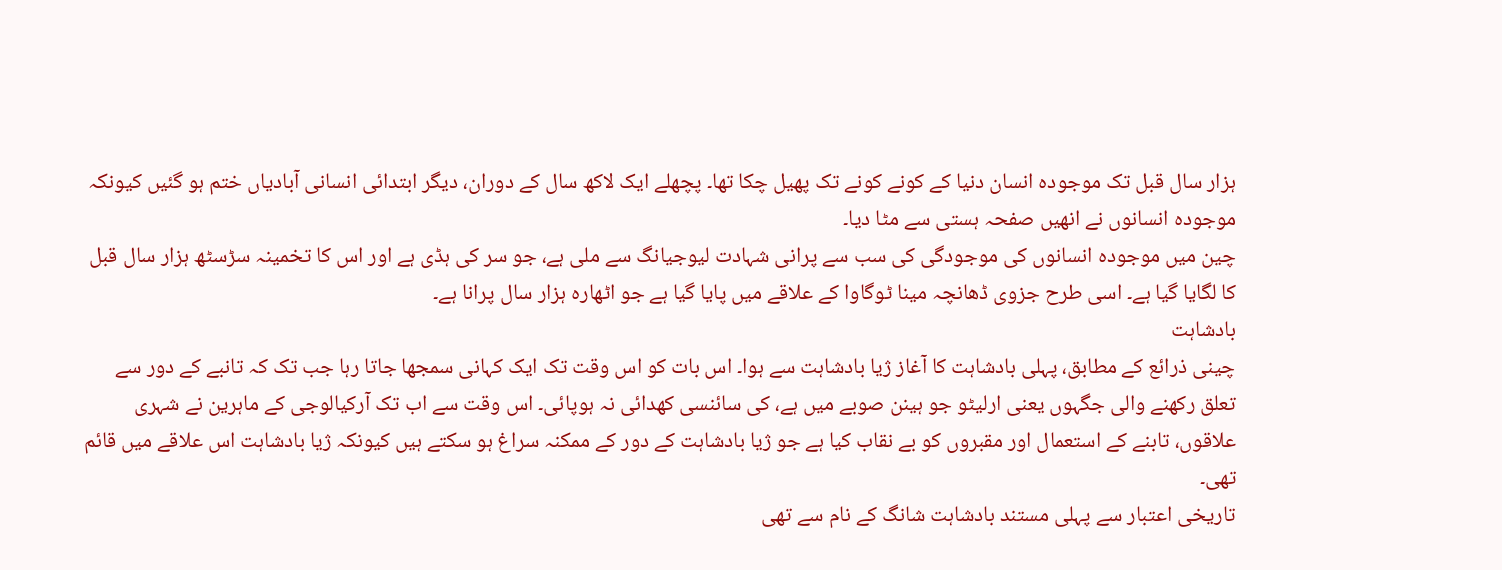ہزار سال قبل تک موجودہ انسان دنیا کے کونے کونے تک پھیل چکا تھا۔ پچھلے ایک لاکھ سال کے دوران، دیگر ابتدائی انسانی آبادیاں ختم ہو گئیں کیونکہ موجودہ انسانوں نے انھیں صفحہ ہستی سے مٹا دیا۔
چین میں موجودہ انسانوں کی موجودگی کی سب سے پرانی شہادت لیوجیانگ سے ملی ہے، جو سر کی ہڈی ہے اور اس کا تخمینہ سڑسٹھ ہزار سال قبل کا لگایا گیا ہے۔ اسی طرح جزوی ڈھانچہ مینا ٹوگاوا کے علاقے میں پایا گیا ہے جو اٹھارہ ہزار سال پرانا ہے۔
بادشاہت
چینی ذرائع کے مطابق، پہلی بادشاہت کا آغاز ژیا بادشاہت سے ہوا۔ اس بات کو اس وقت تک ایک کہانی سمجھا جاتا رہا جب تک کہ تانبے کے دور سے تعلق رکھنے والی جگہوں یعنی ارلیٹو جو ہینن صوبے میں ہے، کی سائنسی کھدائی نہ ہوپائی۔ اس وقت سے اب تک آرکیالوجی کے ماہرین نے شہری علاقوں، تابنے کے استعمال اور مقبروں کو بے نقاب کیا ہے جو ژیا بادشاہت کے دور کے ممکنہ سراغ ہو سکتے ہیں کیونکہ ژیا بادشاہت اس علاقے میں قائم تھی۔
تاریخی اعتبار سے پہلی مستند بادشاہت شانگ کے نام سے تھی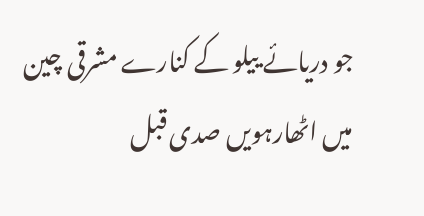جو دریائے ییلو کے کنارے مشرقی چین میں اٹھارہویں صدی قبل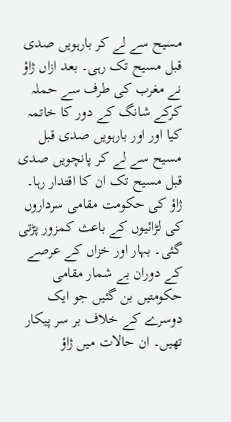مسیح سے لے کر بارہویں صدی قبل مسیح تک رہی۔ بعد ازاں ژاؤ نے مغرب کی طرف سے حملہ کرکے شانگ کے دور کا خاتمہ کیا اور اور بارہویں صدی قبل مسیح سے لے کر پانچویں صدی قبل مسیح تک ان کا اقتدار رہا۔ ژاؤ کی حکومت مقامی سرداروں کی لڑائیوں کے باعث کمزور پڑتی گئی۔ بہار اور خزاں کے عرصے کے دوران بے شمار مقامی حکومتیں بن گئیں جو ایک دوسرے کے خلاف بر سر پیکار تھیں۔ ان حالات میں ژاؤ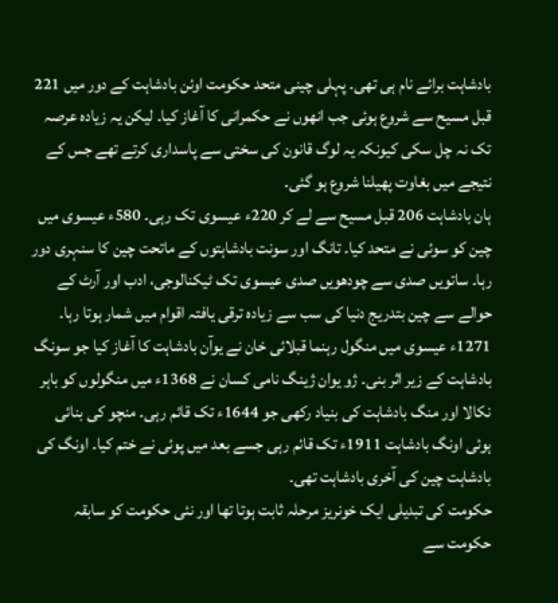بادشاہت برائے نام ہی تھی۔ پہلی چینی متحد حکومت اوئن بادشاہت کے دور میں 221 قبل مسیح سے شروع ہوئی جب انھوں نے حکمرانی کا آغاز کیا۔ لیکن یہ زیادہ عرصہ تک نہ چل سکی کیونکہ یہ لوگ قانون کی سختی سے پاسداری کرتے تھے جس کے نتیجے میں بغاوت پھیلنا شروع ہو گئی۔
ہان بادشاہت 206 قبل مسیح سے لے کر 220ء عیسوی تک رہی۔ 580ء عیسوی میں چین کو سوئی نے متحد کیا۔ تانگ اور سونت بادشاہتوں کے ماتحت چین کا سنہری دور رہا۔ ساتویں صدی سے چودھویں صدی عیسوی تک ٹیکنالوجی، ادب اور آرٹ کے حوالے سے چین بتدریج دنیا کی سب سے زیادہ ترقی یافتہ اقوام میں شمار ہوتا رہا۔ 1271ء عیسوی میں منگول رہنما قبلائی خان نے یوآن بادشاہت کا آغاز کیا جو سونگ بادشاہت کے زیر اثر بنی۔ ژو یوان ژینگ نامی کسان نے 1368ء میں منگولوں کو باہر نکالا اور منگ بادشاہت کی بنیاد رکھی جو 1644ء تک قائم رہی۔ منچو کی بنائی ہوئی اونگ بادشاہت 1911ء تک قائم رہی جسے بعد میں پوئی نے ختم کیا۔ اونگ کی بادشاہت چین کی آخری بادشاہت تھی۔
حکومت کی تبدیلی ایک خونریز مرحلہ ثابت ہوتا تھا اور نئی حکومت کو سابقہ حکومت سے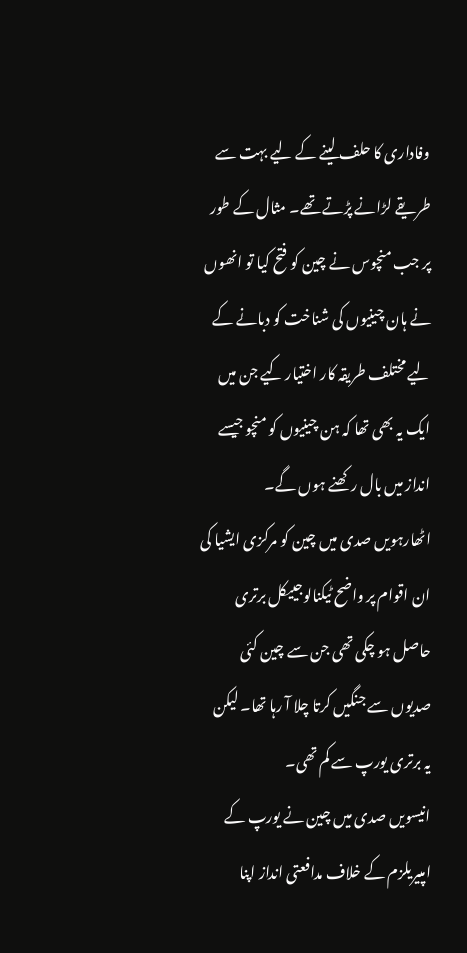وفاداری کا حلف لینے کے لیے بہت سے طریقے لڑانے پڑتے تھے۔ مثال کے طور پر جب منچوس نے چین کو فتح کیا تو انھوں نے ہان چینیوں کی شناخت کو دبانے کے لیے مختلف طریقہ کار اختیار کیے جن میں ایک یہ بھی تھا کہ ہن چینیوں کو منچو جیسے انداز میں بال رکھنے ہوں گے۔
اٹھارہویں صدی میں چین کو مرکزی ایشیا کی ان اقوام پر واضح ٹیکنالوجییکل برتری حاصل ہو چکی تھی جن سے چین کئی صدیوں سے جنگیں کرتا چلا آ رہا تھا۔ لیکن یہ برتری یورپ سے کم تھی۔
انیسویں صدی میں چین نے یورپ کے امپیریلزم کے خلاف مدافعتی انداز اپنا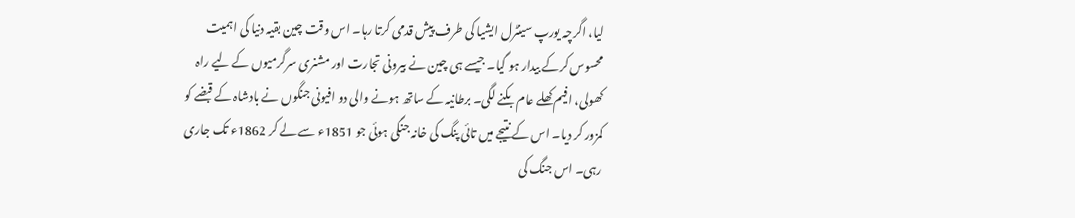لیا، اگرچہ یورپ سینٹرل ایشیا کی طرف پیش قدمی کرتا رہا۔ اس وقت چین بقیہ دنیا کی اہمیت محسوس کرکے بیدار ہو گیا۔ جیسے ہی چین نے بیرونی تجارت اور مشنری سرگرمیوں کے لیے راہ کھولی، افیم کھلے عام بکنے لگی۔ برطانیہ کے ساتھ ہونے والی دو افیونی جنگوں نے بادشاہ کے قبضے کو کمزور کر دیا۔ اس کے نتیجے میں تائی پنگ کی خانہ جنگی ہوئی جو 1851ء سے لے کر 1862ء تک جاری رہی۔ اس جنگ کی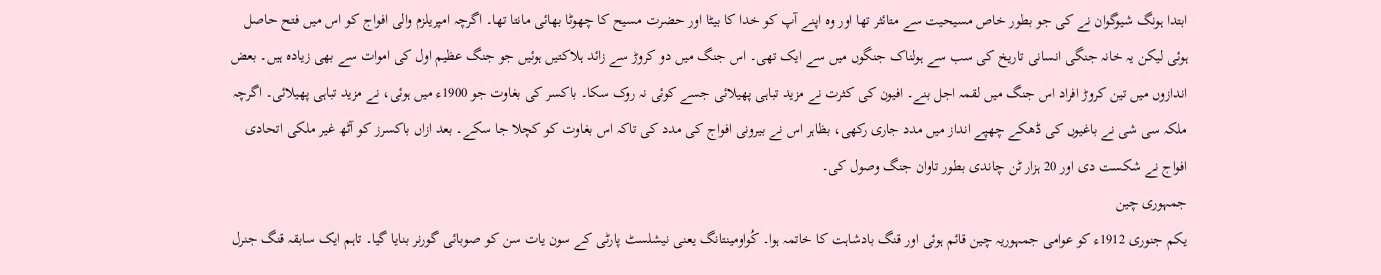ابتدا ہونگ شیوگوان نے کی جو بطور خاص مسیحیت سے متائثر تھا اور وہ اپنے آپ کو خدا کا بیٹا اور حضرت مسیح کا چھوٹا بھائی مانتا تھا۔ اگرچہ امپریلزم والی افواج کو اس میں فتح حاصل ہوئی لیکن یہ خانہ جنگی انسانی تاریخ کی سب سے ہولناک جنگوں میں سے ایک تھی۔ اس جنگ میں دو کروڑ سے زائد ہلاکتیں ہوئیں جو جنگ عظیم اول کی اموات سے بھی زیادہ ہیں۔ بعض اندازوں میں تین کروڑ افراد اس جنگ میں لقمہ اجل بنے۔ افیون کی کثرت نے مزید تباہی پھیلائی جسے کوئی نہ روک سکا۔ باکسر کی بغاوت جو 1900ء میں ہوئی، نے مزید تباہی پھیلائی۔ اگرچہ ملکہ سی شی نے باغیوں کی ڈھکے چھپے انداز میں مدد جاری رکھی، بظاہر اس نے بیرونی افواج کی مدد کی تاکہ اس بغاوت کو کچلا جا سکے۔ بعد ازاں باکسرز کو آٹھ غیر ملکی اتحادی افواج نے شکست دی اور 20 ہزار ٹن چاندی بطور تاوان جنگ وصول کی۔
جمہوری چین
یکم جنوری 1912ء کو عوامی جمہوریہ چین قائم ہوئی اور قنگ بادشاہت کا خاتمہ ہوا۔ کُواومینتانگ یعنی نیشلسٹ پارٹی کے سون یات سن کو صوبائی گورنر بنایا گیا۔ تاہم ایک سابقہ قنگ جنرل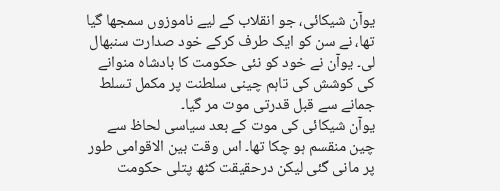یوآن شیکائی، جو انقلاب کے لیے ناموزوں سمجھا گیا تھا، نے سن کو ایک طرف کرکے خود صدارت سنبھال لی۔ یوآن نے خود کو نئی حکومت کا بادشاہ منوانے کی کوشش کی تاہم چینی سلطنت پر مکمل تسلط جمانے سے قبل قدرتی موت مر گیا۔
یوآن شیکائی کی موت کے بعد سیاسی لحاظ سے چین منقسم ہو چکا تھا۔ اس وقت بین الاقوامی طور پر مانی گئی لیکن درحقیقت کٹھ پتلی حکومت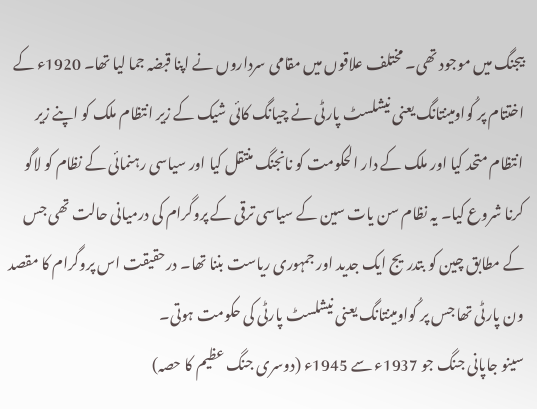بیجنگ میں موجود تھی۔ مختلف علاقوں میں مقامی سرداروں نے اپنا قبضہ جما لیا تھا۔ 1920ء کے اختتام پر کُواومینتانگ یعنی نیشلسٹ پارٹی نے چیانگ کائی شیک کے زیر انتظام ملک کو اپنے زیر انتظام متحد کیا اور ملک کے دار الحکومت کو نانجنگ منتقل کیا اور سیاسی رہنمائی کے نظام کو لاگو کرنا شروع کیا۔ یہ نظام سن یات سین کے سیاسی ترقی کے پروگرام کی درمیانی حالت تھی جس کے مطابق چین کو بتدریج ایک جدید اور جمہوری ریاست بننا تھا۔ درحقیقت اس پروگرام کا مقصد ون پارٹی تھا جس پر کُواومینتانگ یعنی نیشلسٹ پارٹی کی حکومت ہوتی۔
سینو جاپانی جنگ جو 1937ء سے 1945ء (دوسری جنگ عظیم کا حصہ)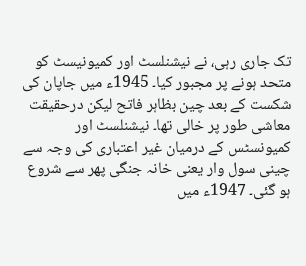تک جاری رہی، نے نیشنلسٹ اور کمیونیسٹ کو متحد ہونے پر مجبور کیا۔ 1945ء میں جاپان کی شکست کے بعد چین بظاہر فاتح لیکن درحقیقت معاشی طور پر خالی تھا۔ نیشنلسٹ اور کمیونسٹس کے درمیان غیر اعتباری کی وجہ سے چینی سول وار یعنی خانہ جنگی پھر سے شروع ہو گئی۔ 1947ء میں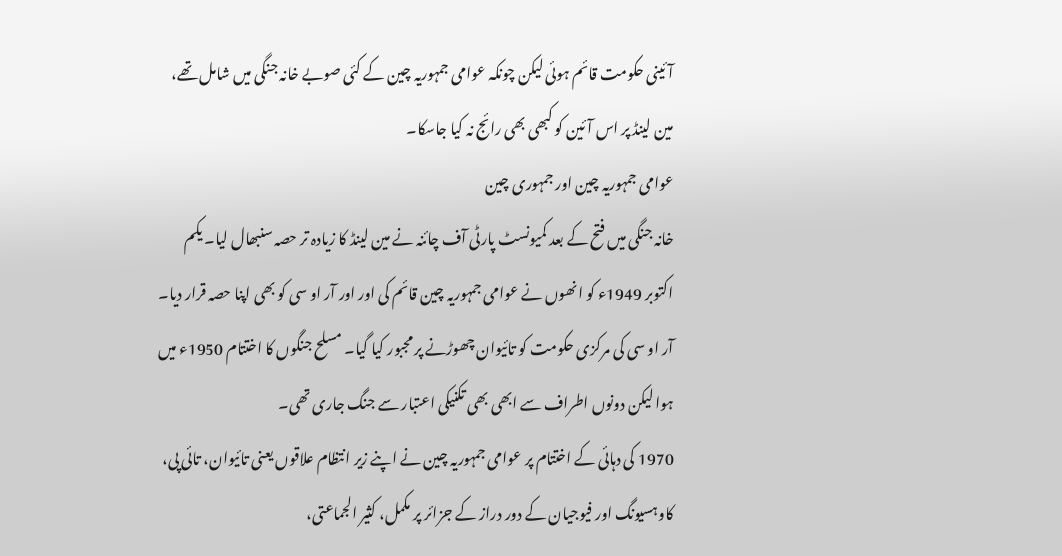آئینی حکومت قائم ہوئی لیکن چونکہ عوامی جمہوریہ چین کے کئی صوبے خانہ جنگی میں شامل تھے، مین لینڈ پر اس آئین کو کبھی بھی رائج نہ کیا جاسکا۔
عوامی جمہوریہ چین اور جمہوری چین
خانہ جنگی میں فتح کے بعد کمیونسٹ پارٹی آف چائنہ نے مین لینڈ کا زیادہ تر حصہ سنبھال لیا۔ یکم اکتوبر 1949ء کو انھوں نے عوامی جمہوریہ چین قائم کی اور اور آر او سی کو بھی اپنا حصہ قرار دیا۔ آر او سی کی مرکزی حکومت کو تائیوان چھوڑنے پر مجبور کیا گیا۔ مسلح جنگوں کا اختتام 1950ء میں ہوا لیکن دونوں اطراف سے ابھی بھی تکنیکی اعتبار سے جنگ جاری تھی۔
1970 کی دہائی کے اختتام پر عوامی جمہوریہ چین نے اپنے زیر انتظام علاقوں یعنی تائیوان، تائی پی، کاوہسیونگ اور فیوجیان کے دور دراز کے جزائر پر مکمل، کثیر الجماعتی،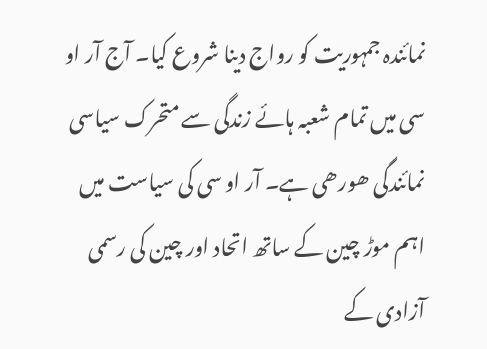نمائندہ جمہوریت کو رواج دینا شروع کیا۔ آج آر او سی میں تمام شعبہ ہائے زندگی سے متحرک سیاسی نمائندگی ھورھی ہے۔ آر او سی کی سیاست میں اہم موڑ چین کے ساتھ اتحاد اور چین کی رسمی آزادی کے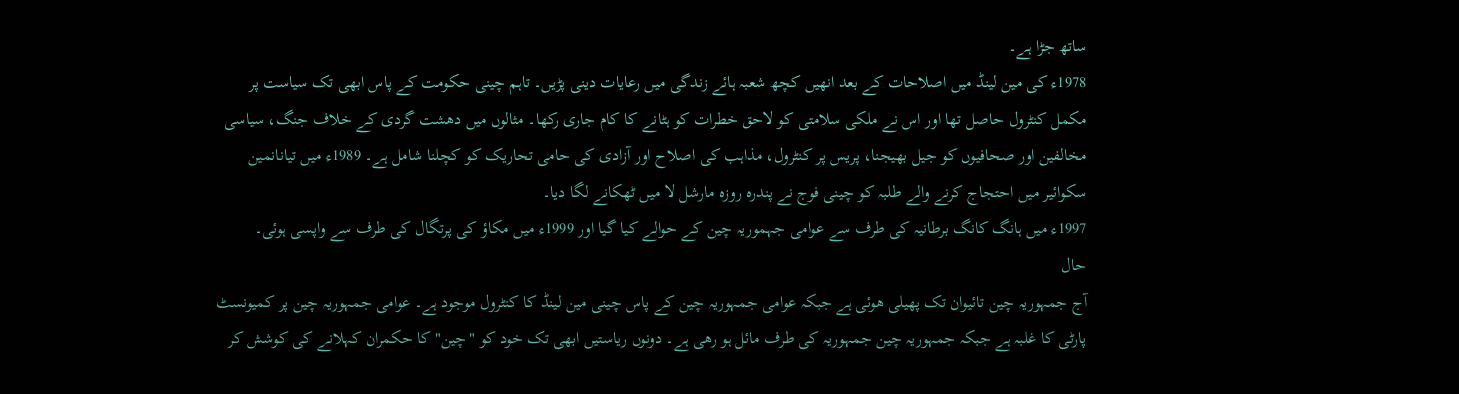ساتھ جڑا ہے۔
1978ء کی مین لینڈ میں اصلاحات کے بعد انھیں کچھ شعبہ ہائے زندگی میں رعایات دینی پڑیں۔ تاہم چینی حکومت کے پاس ابھی تک سیاست پر مکمل کنٹرول حاصل تھا اور اس نے ملکی سلامتی کو لاحق خطرات کو ہٹانے کا کام جاری رکھا۔ مثالوں میں دھشت گردی کے خلاف جنگ، سیاسی مخالفین اور صحافیوں کو جیل بھیجنا، پریس پر کنٹرول، مذاہب کی اصلاح اور آزادی کی حامی تحاریک کو کچلنا شامل ہے۔ 1989ء میں تیانانمین سکوائیر میں احتجاج کرنے والے طلبہ کو چینی فوج نے پندرہ روزہ مارشل لا میں ٹھکانے لگا دیا۔
1997ء میں ہانگ کانگ برطانیہ کی طرف سے عوامی جہموریہ چین کے حوالے کیا گیا اور 1999ء میں مکاؤ کی پرتگال کی طرف سے واپسی ہوئی۔
حال
آج جمہوریہ چین تائیوان تک پھیلی ھوئی ہے جبکہ عوامی جمہوریہ چین کے پاس چینی مین لینڈ کا کنٹرول موجود ہے۔ عوامی جمہوریہ چین پر کمیونسٹ پارٹی کا غلبہ ہے جبکہ جمہوریہ چین جمہوریہ کی طرف مائل ہو رھی ہے۔ دونوں ریاستیں ابھی تک خود کو "چین" کا حکمران کہلانے کی کوشش کر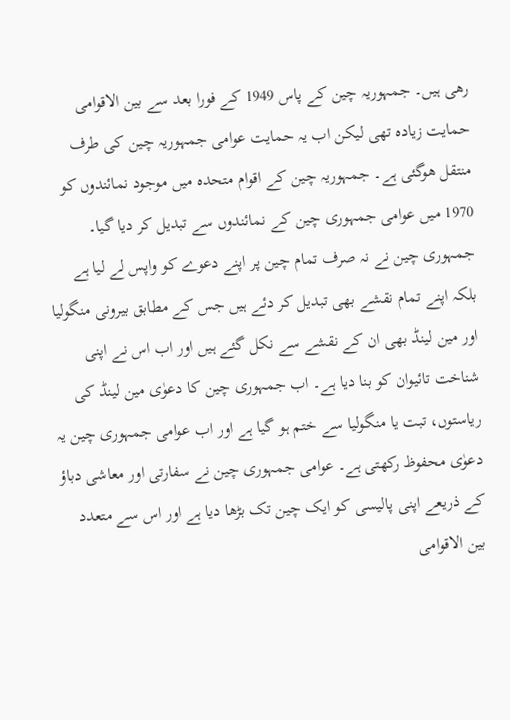رھی ہیں۔ جمہوریہ چین کے پاس 1949 کے فورا بعد سے بین الاقوامی حمایت زیادہ تھی لیکن اب یہ حمایت عوامی جمہوریہ چین کی طرف منتقل ھوگئی ہے۔ جمہوریہ چین کے اقوام متحدہ میں موجود نمائندوں کو 1970 میں عوامی جمہوری چین کے نمائندوں سے تبدیل کر دیا گیا۔
جمہوری چین نے نہ صرف تمام چین پر اپنے دعوے کو واپس لے لیا ہے بلکہ اپنے تمام نقشے بھی تبدیل کر دئے ہیں جس کے مطابق بیرونی منگولیا اور مین لینڈ بھی ان کے نقشے سے نکل گئے ہیں اور اب اس نے اپنی شناخت تائیوان کو بنا دیا ہے۔ اب جمہوری چین کا دعوٰی مین لینڈ کی ریاستوں، تبت یا منگولیا سے ختم ہو گیا ہے اور اب عوامی جمہوری چین یہ دعوٰی محفوظ رکھتی ہے۔ عوامی جمہوری چین نے سفارتی اور معاشی دباؤ کے ذریعے اپنی پالیسی کو ایک چین تک بڑھا دیا ہے اور اس سے متعدد بین الاقوامی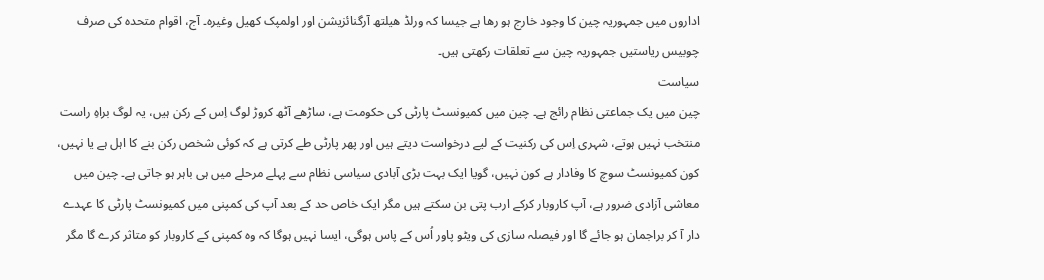اداروں میں جمہوریہ چین کا وجود خارج ہو رھا ہے جیسا کہ ورلڈ ھیلتھ آرگنائزیشن اور اولمپک کھیل وغیرہ۔ آج، اقوام متحدہ کی صرف چوبیس ریاستیں جمہوریہ چین سے تعلقات رکھتی ہیں۔
سیاست
چین میں یک جماعتی نظام رائج ہے۔ چین میں کمیونسٹ پارٹی کی حکومت ہے، ساڑھے آٹھ کروڑ لوگ اِس کے رکن ہیں، یہ لوگ براہِ راست منتخب نہیں ہوتے، شہری اِس کی رکنیت کے لیے درخواست دیتے ہیں اور پھر پارٹی طے کرتی ہے کہ کوئی شخص رکن بنے کا اہل ہے یا نہیں، کون کمیونسٹ سوچ کا وفادار ہے کون نہیں، گویا ایک بہت بڑی آبادی سیاسی نظام سے پہلے مرحلے میں ہی باہر ہو جاتی ہے۔ چین میں معاشی آزادی ضرور ہے، آپ کاروبار کرکے ارب پتی بن سکتے ہیں مگر ایک خاص حد کے بعد آپ کی کمپنی میں کمیونسٹ پارٹی کا عہدے دار آ کر براجمان ہو جائے گا اور فیصلہ سازی کی ویٹو پاور اُس کے پاس ہوگی، ایسا نہیں ہوگا کہ وہ کمپنی کے کاروبار کو متاثر کرے گا مگر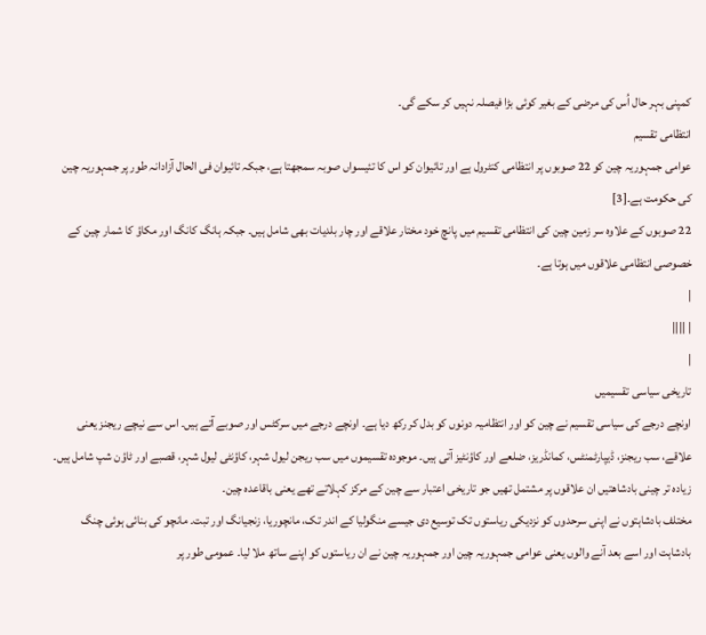کمپنی بہر حال اُس کی مرضی کے بغیر کوئی بڑا فیصلہ نہیں کر سکے گی۔
انتظامی تقسیم
عوامی جمہوریہ چین کو 22 صوبوں پر انتظامی کنٹرول ہے اور تائیوان کو اس کا تئیسواں صوبہ سمجھتا ہے، جبکہ تائیوان فی الحال آزادانہ طور پر جمہوریہ چین کی حکومت ہے۔[3]
22 صوبوں کے علاوہ سر زمین چین کی انتظامی تقسیم میں پانچ خود مختار علاقے اور چار بلدیات بھی شامل ہیں۔ جبکہ ہانگ کانگ اور مکاؤ کا شمار چین کے خصوصی انتظامی علاقوں میں ہوتا ہے۔
|
| ||||
|
تاریخی سیاسی تقسیمیں
اونچے درجے کی سیاسی تقسیم نے چین کو اور انتظامیہ دونوں کو بدل کر رکھ دیا ہے۔ اونچے درجے میں سرکٹس اور صوبے آتے ہیں۔ اس سے نیچے ریجنز یعنی علاقے، سب ریجنز، ڈیپارٹمنٹس، کمانڈریز، ضلعے اور کاؤنٹیز آتی ہیں۔ موجودہ تقسیموں میں سب ریجن لیول شہر، کاؤنٹی لیول شہر، قصبے اور ٹاؤن شپ شامل ہیں۔
زیادہ تر چینی بادشاھتیں ان علاقوں پر مشتمل تھیں جو تاریخی اعتبار سے چین کے مرکز کہلاتے تھے یعنی باقاعدہ چین۔
مختلف بادشاہتوں نے اپنی سرحدوں کو نزدیکی ریاستوں تک توسیع دی جیسے منگولیا کے اندر تک، مانچوریا، زنجیانگ اور تبت۔ مانچو کی بنائی ہوئی چنگ بادشاہت اور اسے بعد آنے والوں یعنی عوامی جمہوریہ چین اور جمہوریہ چین نے ان ریاستوں کو اپنے ساتھ ملا لیا۔ عمومی طور پر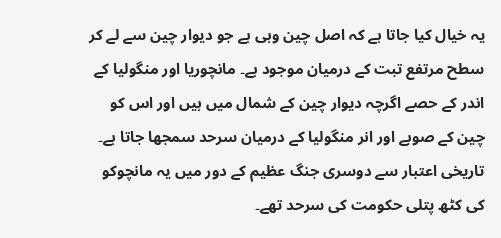یہ خیال کیا جاتا ہے کہ اصل چین وہی ہے جو دیوار چین سے لے کر سطح مرتفع تبت کے درمیان موجود ہے۔ مانچوریا اور منگولیا کے اندر کے حصے اگرچہ دیوار چین کے شمال میں ہیں اور اس کو چین کے صوبے اور انر منگولیا کے درمیان سرحد سمجھا جاتا ہے۔ تاریخی اعتبار سے دوسری جنگ عظیم کے دور میں یہ مانچوکو کی کٹھ پتلی حکومت کی سرحد تھے۔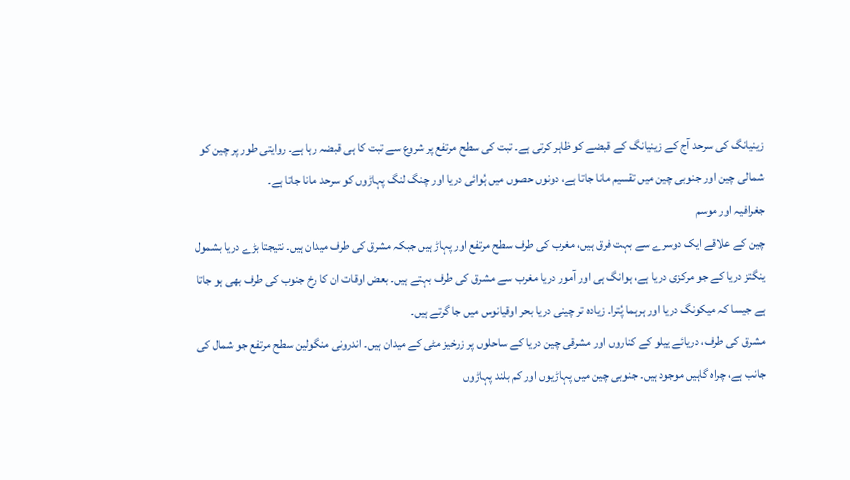زینیانگ کی سرحد آج کے زینیانگ کے قبضے کو ظاہر کرتی ہے۔ تبت کی سطح مرتفع پر شروع سے تبت کا ہی قبضہ رہا ہے۔ روایتی طور پر چین کو شمالی چین اور جنوبی چین میں تقسیم مانا جاتا ہے، دونوں حصوں میں ہُوائی دریا اور چنگ لنگ پہاڑوں کو سرحد مانا جاتا ہے۔
جغرافیہ اور موسم
چین کے علاقے ایک دوسرے سے بہت فرق ہیں، مغرب کی طرف سطح مرتفع اور پہاڑ ہیں جبکہ مشرق کی طرف میدان ہیں۔ نتیجتا بڑے دریا بشمول ینگتز دریا کے جو مرکزی دریا ہے، ہوانگ ہی اور آمور دریا مغرب سے مشرق کی طرف بہتے ہیں۔ بعض اوقات ان کا رخ جنوب کی طرف بھی ہو جاتا ہے جیسا کہ میکونگ دریا اور ہرہما پُترا۔ زیادہ تر چینی دریا بحر اوقیانوس میں جا گرتے ہیں۔
مشرق کی طرف، دریائے ییلو کے کناروں اور مشرقی چین دریا کے ساحلوں پر زرخیز مٹی کے میدان ہیں۔ اندرونی منگولین سطح مرتفع جو شمال کی جانب ہے، چراہ گاہیں موجود ہیں۔ جنوبی چین میں پہاڑیوں اور کم بلند پہاڑوں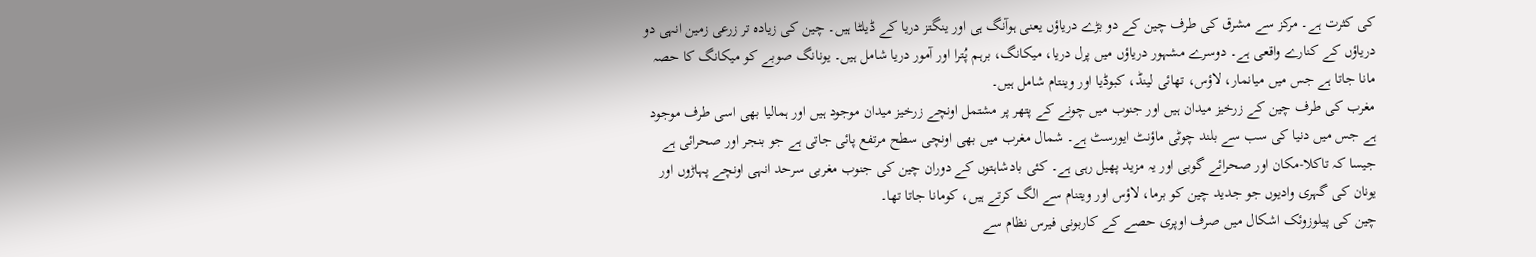کی کثرت ہے۔ مرکز سے مشرق کی طرف چین کے دو بڑے دریاؤں یعنی ہوآنگ ہی اور ینگتز دریا کے ڈیلٹا ہیں۔ چین کی زیادہ تر زرعی زمین انہی دو دریاؤں کے کنارے واقعی ہے۔ دوسرے مشہور دریاؤں میں پرل دریا، میکانگ، برہم پُترا اور آمور دریا شامل ہیں۔ یونانگ صوبے کو میکانگ کا حصہ مانا جاتا ہے جس میں میانمار، لاؤس، تھائی لینڈ، کبوڈیا اور وینتام شامل ہیں۔
مغرب کی طرف چین کے زرخیز میدان ہیں اور جنوب میں چونے کے پتھر پر مشتمل اونچے زرخیز میدان موجود ہیں اور ہمالیا بھی اسی طرف موجود ہے جس میں دنیا کی سب سے بلند چوٹی ماؤنٹ ایورسٹ ہے۔ شمال مغرب میں بھی اونچی سطح مرتفع پائی جاتی ہے جو بنجر اور صحرائی ہے جیسا کہ تاکلا-مکان اور صحرائے گوبی اور یہ مزید پھیل رہی ہے۔ کئی بادشاہتوں کے دوران چین کی جنوب مغربی سرحد انہی اونچے پہاڑوں اور یونان کی گہری وادیوں جو جدید چین کو برما، لاؤس اور ویتنام سے الگ کرتے ہیں، کومانا جاتا تھا۔
چین کی پیلوزوئک اشکال میں صرف اوپری حصے کے کاربونی فیرس نظام سے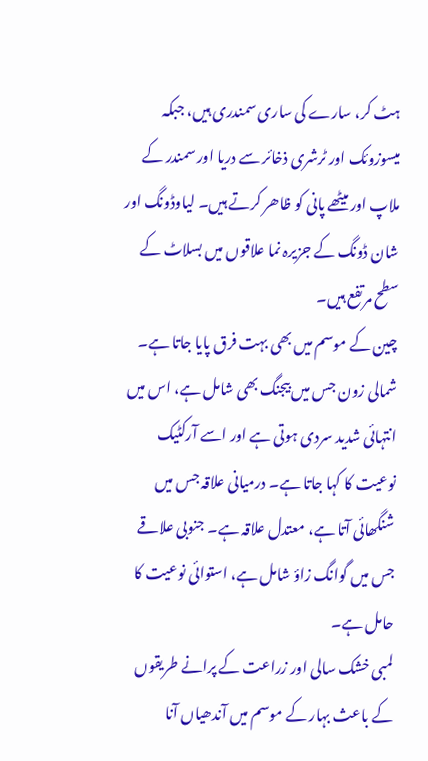ہٹ کر، سارے کی ساری سمندری ہیں، جبکہ میسوزوئک اور ٹرشری ذخائر سے دریا اور سمندر کے ملاپ اور میٹھے پانی کو ظاھر کرتے ہیں۔ لیاوڈونگ اور شان ڈونگ کے جزیرہ نما علاقوں میں بسلاٹ کے سطح مرتفع ہیں۔
چین کے موسم میں بھی بہت فرق پایا جاتا ہے۔ شمالی زون جس میں بیجنگ بھی شامل ہے، اس میں انتہائی شدید سردی ہوتی ہے اور اسے آرکٹیک نوعیت کا کہا جاتا ہے۔ درمیانی علاقہ جس میں شنگھائی آتا ہے، معتدل علاقہ ہے۔ جنوبی علاقے جس میں گوانگ زاؤ شامل ہے، استوائی نوعیت کا حامل ہے۔
لمبی خشک سالی اور زراعت کے پرانے طریقوں کے باعث بہار کے موسم میں آندھیاں آنا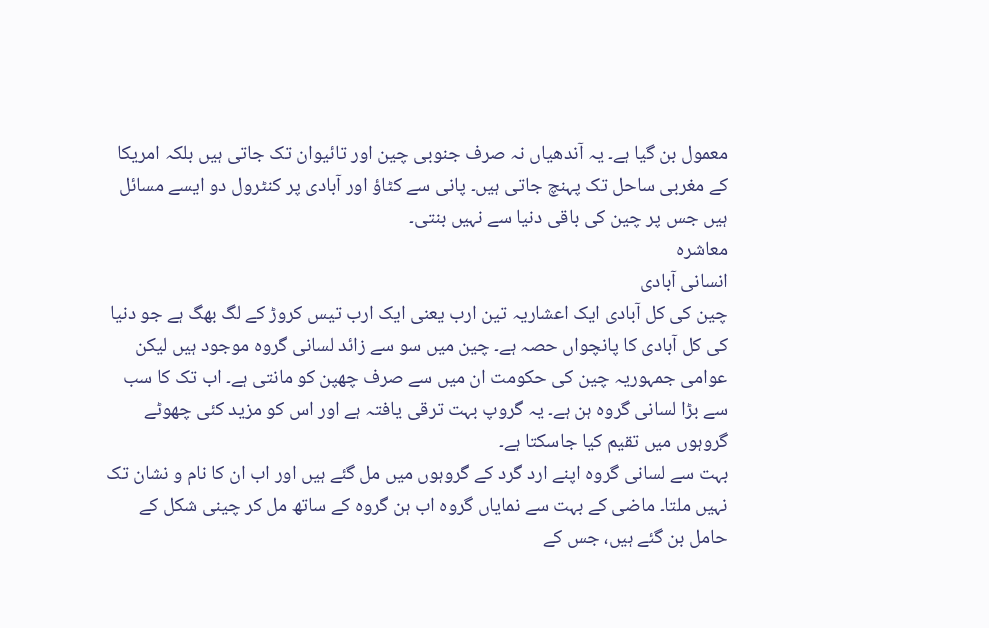معمول بن گیا ہے۔ یہ آندھیاں نہ صرف جنوبی چین اور تائیوان تک جاتی ہیں بلکہ امریکا کے مغربی ساحل تک پہنچ جاتی ہیں۔ پانی سے کٹاؤ اور آبادی پر کنٹرول دو ایسے مسائل ہیں جس پر چین کی باقی دنیا سے نہیں بنتی۔
معاشرہ
انسانی آبادی
چین کی کل آبادی ایک اعشاریہ تین ارب یعنی ایک ارب تیس کروڑ کے لگ بھگ ہے جو دنیا کی کل آبادی کا پانچواں حصہ ہے۔ چین میں سو سے زائد لسانی گروہ موجود ہیں لیکن عوامی جمہوریہ چین کی حکومت ان میں سے صرف چھپن کو مانتی ہے۔ اب تک کا سب سے بڑا لسانی گروہ ہن ہے۔ یہ گروپ بہت ترقی یافتہ ہے اور اس کو مزید کئی چھوٹے گروہوں میں تقیم کیا جاسکتا ہے۔
بہت سے لسانی گروہ اپنے ارد گرد کے گروہوں میں مل گئے ہیں اور اب ان کا نام و نشان تک نہیں ملتا۔ ماضی کے بہت سے نمایاں گروہ اب ہن گروہ کے ساتھ مل کر چینی شکل کے حامل بن گئے ہیں، جس کے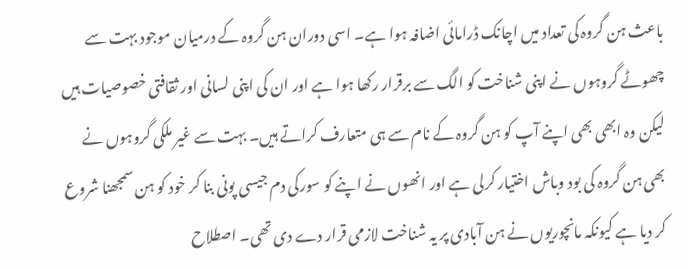باعث ہن گروہ کی تعداد میں اچانک ڈرامائی اضافہ ہوا ہے۔ اسی دوران ہن گروہ کے درمیان موجود بہت سے چھوٹے گروہوں نے اپنی شناخت کو الگ سے برقرار رکھا ہوا ہے اور ان کی اپنی لسانی اور ثقافتی خصوصیات ہیں لیکن وہ ابھی بھی اپنے آپ کو ہن گروہ کے نام سے ہی متعارف کراتے ہیں۔ بہت سے غیر ملکی گروہوں نے بھی ہن گروہ کی بود وباش اختیار کرلی ہے اور انھوں نے اپنے کو سورکی دم جیسی پونی بنا کر خود کو ہن سمجھنا شروع کر دیا ہے کیونکہ مانچوریوں نے ہن آبادی پر یہ شناخت لازمی قرار دے دی تھی۔ اصطلاح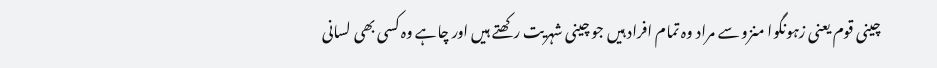چینی قوم یعنی زہونگوا منزو سے مراد وہ تمام افراد ہیں جو چینی شہریت رکھتے ہیں اور چاہے وہ کسی بھی لسانی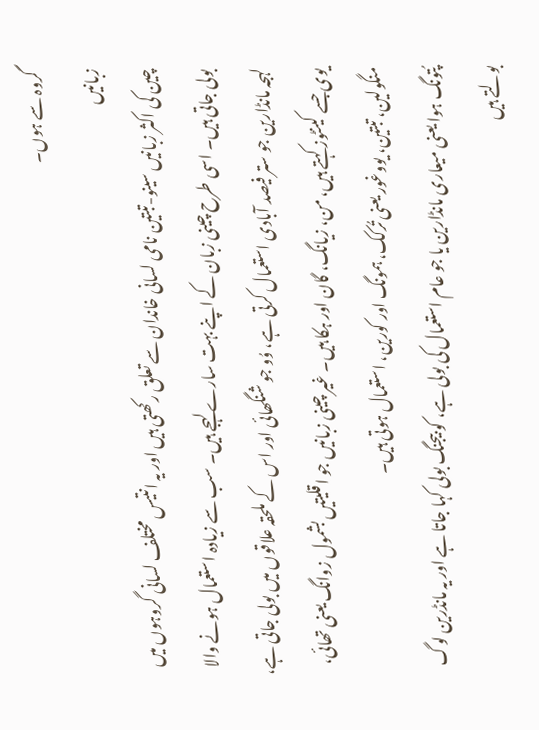گروہ سے ہوں۔
زبانیں
چین کی اکثر زبانیں سینو-تبتین نامی لسانی خاندان سے تعلق رکھتی ہیں اور یہ انتیس مختلف لسانی گروہوں میں بولی جاتی ہیں۔ اسی طرح چینی زبان کے اپنے بہت سارے لہجے ہیں۔ سب سے زیادہ استعمال ہونے والا لہجہ مانڈارین جو ستر فیصد آبادی استعمال کرتی ہے، وُو جو شنگھائی اور اس کے ملحقہ علاقوں میں بولی جاتی ہے، یوی جسے کینٹوز کہتے ہیں، من، زیانگ، گان اور ہکا ہیں۔ غیر چینی زبانیں جو اقلیتیں بشمول زوانگ یعنی تھائی، منگولین، تبتین، یووغور یعنی تُرکک، ہمونگ اور کورین، استعمال ہوتی ہیں۔
پُتونگ ہوا یعنی میعاری مانڈارین یا جو عام استعمال کی بولی ہے، کو بیجنگ بولی کہا جاتا ہے اور یہ مانڈرین لوگ بولتے ہیں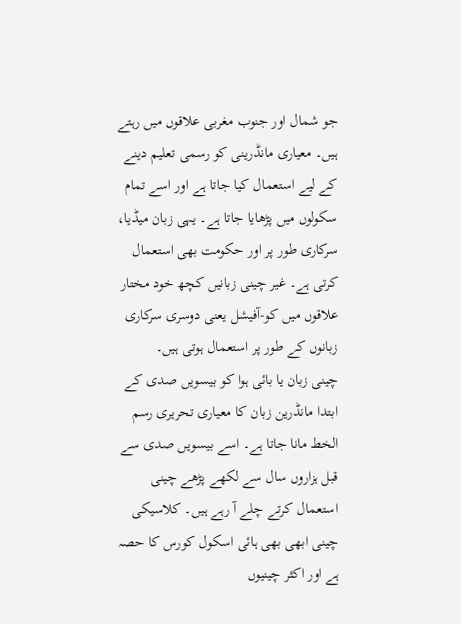جو شمال اور جنوب مغربی علاقوں میں رہتے ہیں۔ معیاری مانڈرینی کو رسمی تعلیم دینے کے لیے استعمال کیا جاتا ہے اور اسے تمام سکولوں میں پڑھایا جاتا ہے۔ یہی زبان میڈیا، سرکاری طور پر اور حکومت بھی استعمال کرتی ہے۔ غیر چینی زبانیں کچھ خود مختار علاقوں میں کو-آفیشل یعنی دوسری سرکاری زبانوں کے طور پر استعمال ہوتی ہیں۔
چینی زبان یا بائی ہوا کو بیسویں صدی کے ابتدا مانڈرین زبان کا معیاری تحریری رسم الخط مانا جاتا ہے۔ اسے بیسویں صدی سے قبل ہزاروں سال سے لکھے پڑھے چینی استعمال کرتے چلے آ رہے ہیں۔ کلاسیکی چینی ابھی بھی ہائی اسکول کورس کا حصہ ہے اور اکثر چینیوں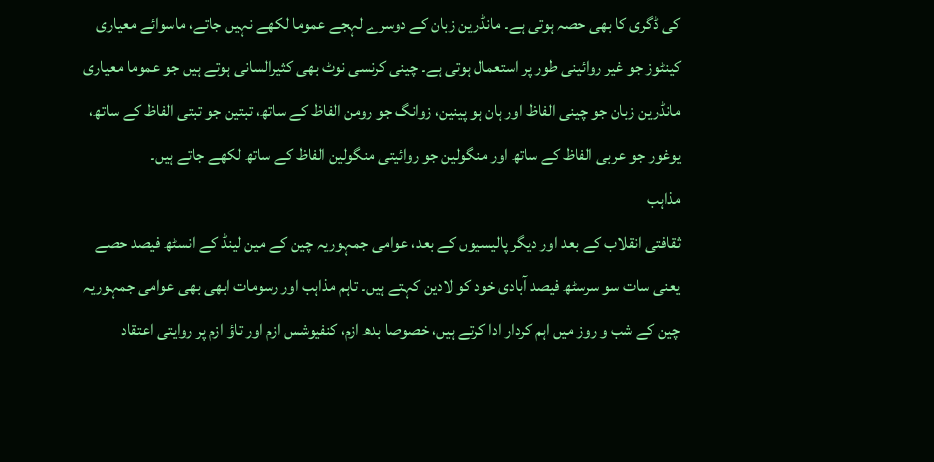کی ڈگری کا بھی حصہ ہوتی ہے۔ مانڈرین زبان کے دوسرے لہجے عموما لکھے نہیں جاتے، ماسوائے معیاری کینٹوز جو غیر روائینی طور پر استعمال ہوتی ہے۔ چینی کرنسی نوٹ بھی کثیرالسانی ہوتے ہیں جو عموما معیاری مانڈرین زبان جو چینی الفاظ اور ہان ہو پینین، زوانگ جو رومن الفاظ کے ساتھ، تبتین جو تبتی الفاظ کے ساتھ، یوغور جو عربی الفاظ کے ساتھ اور منگولین جو روائیتی منگولین الفاظ کے ساتھ لکھے جاتے ہیں۔
مذاہب
ثقافتی انقلاب کے بعد اور دیگر پالیسیوں کے بعد، عوامی جمہوریہ چین کے مین لینڈ کے انسٹھ فیصد حصے یعنی سات سو سرسٹھ فیصد آبادی خود کو لادین کہتے ہیں۔ تاہم مذاہب اور رسومات ابھی بھی عوامی جمہوریہ چین کے شب و روز میں اہم کردار ادا کرتے ہیں، خصوصا بدھ ازم، کنفیوشس ازم اور تاؤ ازم پر روایتی اعتقاد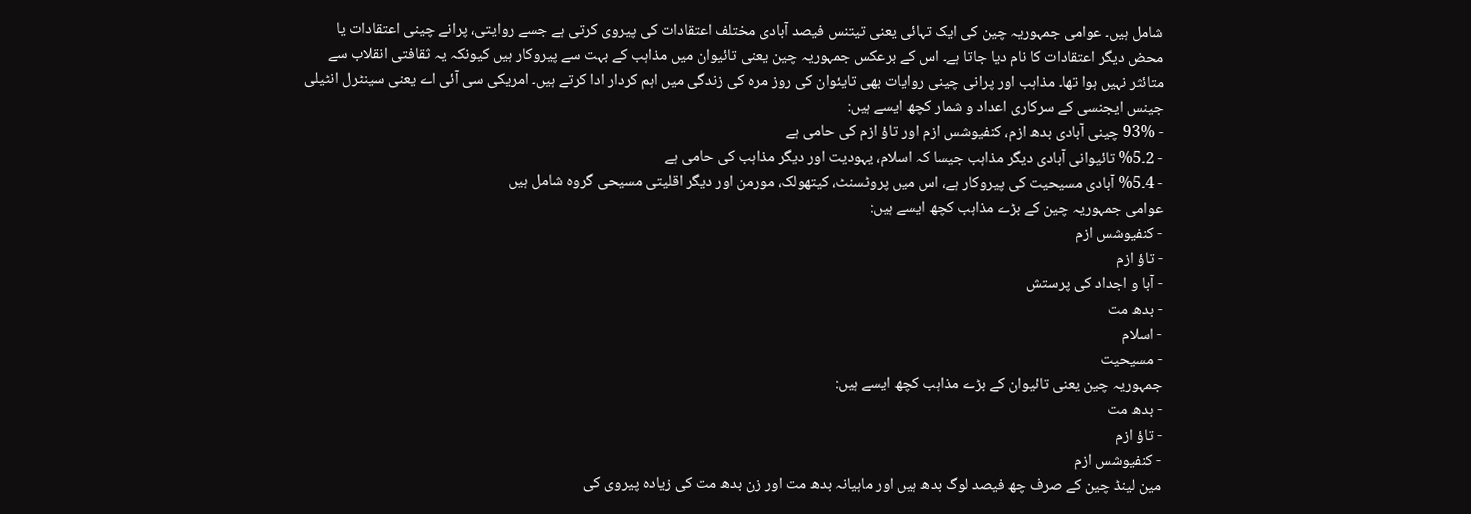شامل ہیں۔ عوامی جمہوریہ چین کی ایک تہائی یعنی تیتنس فیصد آبادی مختلف اعتقادات کی پیروی کرتی ہے جسے روایتی، پرانے چینی اعتقادات یا محض دیگر اعتقادات کا نام دیا جاتا ہے۔ اس کے برعکس جمہوریہ چین یعنی تائیوان میں مذاہب کے بہت سے پیروکار ہیں کیونکہ یہ ثقافتی انقلاب سے متائثر نہیں ہوا تھا۔ مذاہب اور پرانی چینی روایات بھی تایئوان کی روز مرہ کی زندگی میں اہم کردار ادا کرتے ہیں۔ امریکی سی آئی اے یعنی سینٹرل انٹیلی جینس ایجنسی کے سرکاری اعداد و شمار کچھ ایسے ہیں:
- 93% چینی آبادی بدھ ازم، کنفیوشس ازم اور تاؤ ازم کی حامی ہے
- 2۔5% تائیوانی آبادی دیگر مذاہب جیسا کہ اسلام، یہودیت اور دیگر مذاہب کی حامی ہے
- 4۔5% آبادی مسیحیت کی پیروکار ہے، اس میں پروٹسنٹ، کیتھولک، مورمن اور دیگر اقلیتی مسیحی گروہ شامل ہیں
عوامی جمہوریہ چین کے بڑے مذاہب کچھ ایسے ہیں:
- کنفیوشس ازم
- تاؤ ازم
- آبا و اجداد کی پرستش
- بدھ مت
- اسلام
- مسیحیت
جمہوریہ چین یعنی تائیوان کے بڑے مذاہب کچھ ایسے ہیں:
- بدھ مت
- تاؤ ازم
- کنفیوشس ازم
مین لینڈ چین کے صرف چھ فیصد لوگ بدھ ہیں اور ماہیانہ بدھ مت اور زن بدھ مت کی زیادہ پیروی کی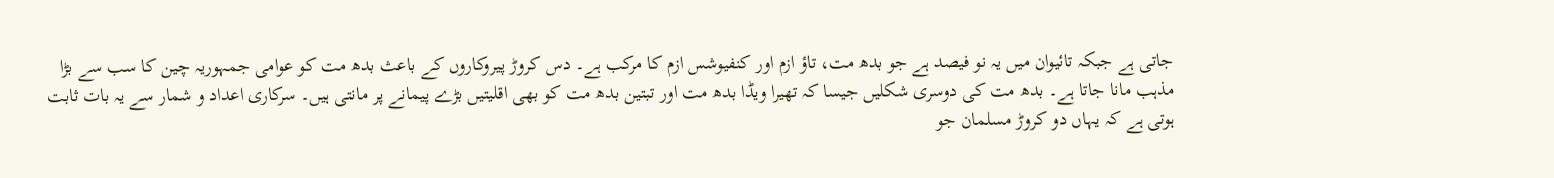جاتی ہے جبکہ تائیوان میں یہ نو فیصد ہے جو بدھ مت، تاؤ ازم اور کنفیوشس ازم کا مرکب ہے۔ دس کروڑ پیروکاروں کے باعث بدھ مت کو عوامی جمہوریہ چین کا سب سے بڑا مذہب مانا جاتا ہے۔ بدھ مت کی دوسری شکلیں جیسا کہ تھیرا ویڈا بدھ مت اور تبتین بدھ مت کو بھی اقلیتیں بڑے پیمانے پر مانتی ہیں۔ سرکاری اعداد و شمار سے یہ بات ثابت ہوتی ہے کہ یہاں دو کروڑ مسلمان جو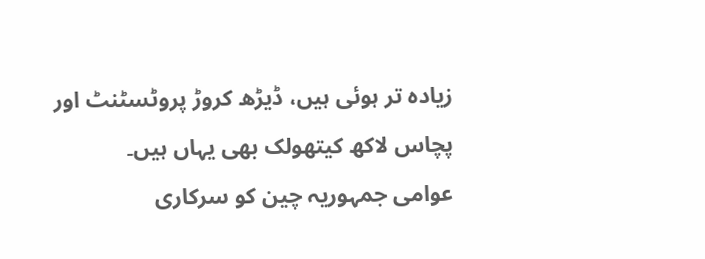زیادہ تر ہوئی ہیں، ڈیڑھ کروڑ پروٹسٹنٹ اور پچاس لاکھ کیتھولک بھی یہاں ہیں۔
عوامی جمہوریہ چین کو سرکاری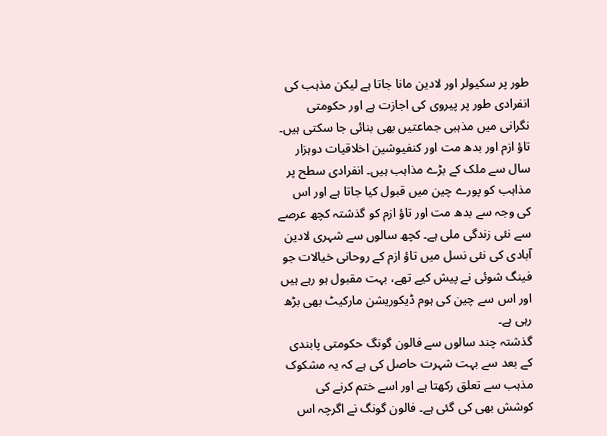طور پر سکیولر اور لادین مانا جاتا ہے لیکن مذہب کی انفرادی طور پر پیروی کی اجازت ہے اور حکومتی نگرانی میں مذہبی جماعتیں بھی بنائی جا سکتی ہیں۔ تاؤ ازم اور بدھ مت اور کنفیوشین اخلاقیات دوہزار سال سے ملک کے بڑے مذاہب ہیں۔ انفرادی سطح پر مذاہب کو پورے چین میں قبول کیا جاتا ہے اور اس کی وجہ سے بدھ مت اور تاؤ ازم کو گذشتہ کچھ عرصے سے نئی زندگی ملی ہے۔ کچھ سالوں سے شہری لادین آبادی کی نئی نسل میں تاؤ ازم کے روحانی خیالات جو فینگ شوئی نے پیش کیے تھے، بہت مقبول ہو رہے ہیں اور اس سے چین کی ہوم ڈیکوریشن مارکیٹ بھی بڑھ رہی ہے۔
گذشتہ چند سالوں سے فالون گونگ حکومتی پابندی کے بعد سے بہت شہرت حاصل کی ہے کہ یہ مشکوک مذہب سے تعلق رکھتا ہے اور اسے ختم کرنے کی کوشش بھی کی گئی ہے۔ فالون گونگ نے اگرچہ اس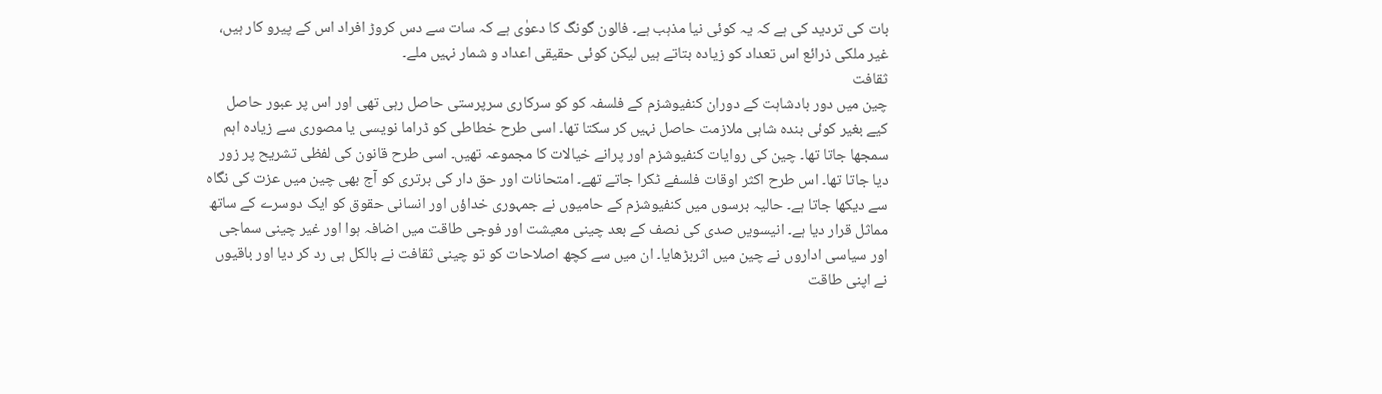بات کی تردید کی ہے کہ یہ کوئی نیا مذہب ہے۔ فالون گونگ کا دعوٰی ہے کہ سات سے دس کروڑ افراد اس کے پیرو کار ہیں، غیر ملکی ذرائع اس تعداد کو زیادہ بتاتے ہیں لیکن کوئی حقیقی اعداد و شمار نہیں ملے۔
ثقافت
چین میں دور بادشاہت کے دوران کنفیوشزم کے فلسفہ کو کو سرکاری سرپرستی حاصل رہی تھی اور اس پر عبور حاصل کیے بغیر کوئی بندہ شاہی ملازمت حاصل نہیں کر سکتا تھا۔ اسی طرح خطاطی کو ڈراما نویسی یا مصوری سے زیادہ اہم سمجھا جاتا تھا۔ چین کی روایات کنفیوشزم اور پرانے خیالات کا مجموعہ تھیں۔ اسی طرح قانون کی لفظی تشریح پر زور دیا جاتا تھا۔ اس طرح اکثر اوقات فلسفے ٹکرا جاتے تھے۔ امتحانات اور حق دار کی برتری کو آج بھی چین میں عزت کی نگاہ سے دیکھا جاتا ہے۔ حالیہ برسوں میں کنفیوشزم کے حامیوں نے جمہوری خداؤں اور انسانی حقوق کو ایک دوسرے کے ساتھ مماثل قرار دیا ہے۔ انیسویں صدی کی نصف کے بعد چینی معیشت اور فوجی طاقت میں اضافہ ہوا اور غیر چینی سماجی اور سیاسی اداروں نے چین میں اثربڑھایا۔ ان میں سے کچھ اصلاحات کو تو چینی ثقافت نے بالکل ہی رد کر دیا اور باقیوں نے اپنی طاقت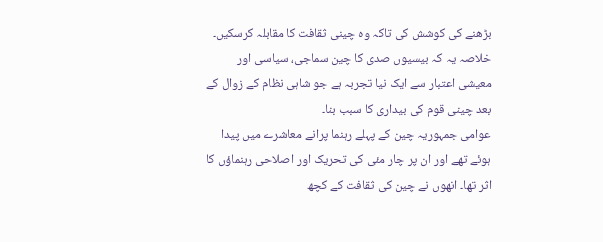بڑھنے کی کوشش کی تاکہ وہ چینی ثقافت کا مقابلہ کرسکیں۔ خلاصہ یہ کہ بیسیوں صدی کا چین سماجی، سیاسی اور معیشی اعتبار سے ایک نیا تجربہ ہے جو شاہی نظام کے زوال کے بعد چینی قوم کی بیداری کا سبب بنا۔
عوامی جمہوریہ چین کے پہلے رہنما پرانے معاشرے میں پیدا ہوئے تھے اور ان پر چار مئی کی تحریک اور اصلاحی رہنماؤں کا اثر تھا۔ انھوں نے چین کی ثقافت کے کچھ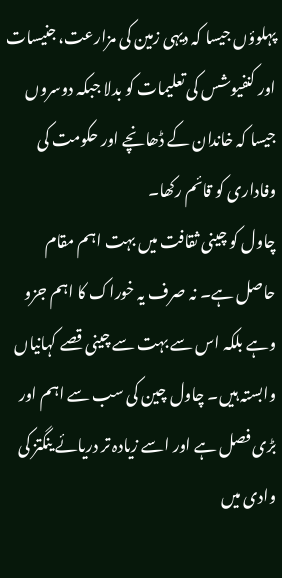پہلوؤں جیسا کہ دیہی زمین کی مزارعت، جنیسات اور کنفیوشس کی تعلیمات کو بدلا جبکہ دوسروں جیسا کہ خاندان کے ڈھانچے اور حکومت کی وفاداری کو قائم رکھا۔
چاول کو چینی ثقافت میں بہت اہم مقام حاصل ہے۔ نہ صرف یہ خوراک کا اہم جزو وہے بلکہ اس سے بہت سے چینی قصے کہانیاں وابستہ ہیں۔ چاول چین کی سب سے اہم اور بڑی فصل ہے اور اسے زیادہ تر دریائے ینگتز کی وادی میں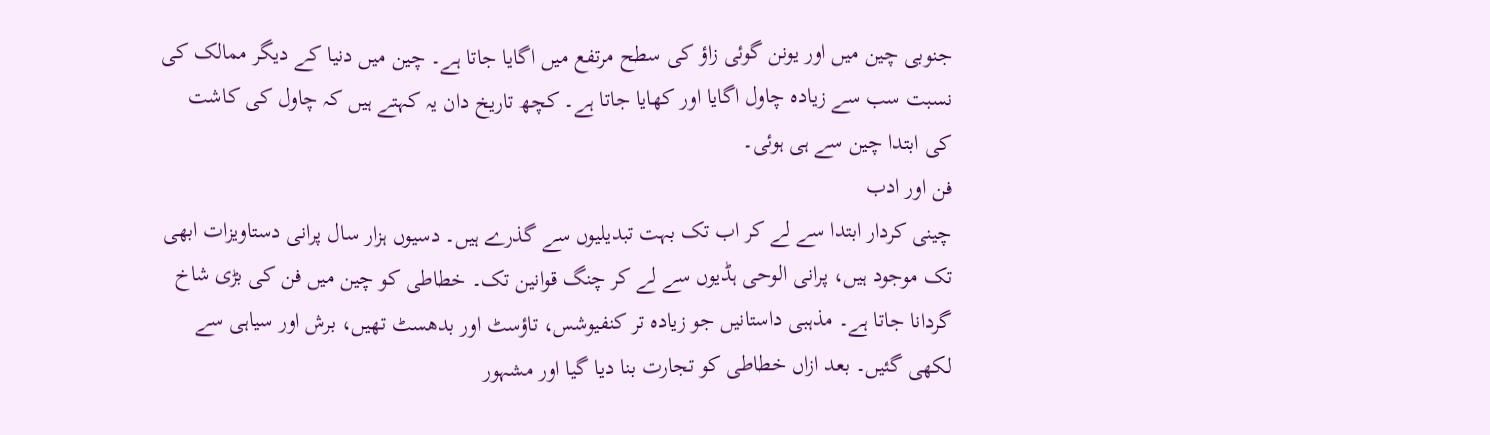جنوبی چین میں اور یونن گوئی زاؤ کی سطح مرتفع میں اگایا جاتا ہے۔ چین میں دنیا کے دیگر ممالک کی نسبت سب سے زیادہ چاول اگایا اور کھایا جاتا ہے۔ کچھ تاریخ دان یہ کہتے ہیں کہ چاول کی کاشت کی ابتدا چین سے ہی ہوئی۔
فن اور ادب
چینی کردار ابتدا سے لے کر اب تک بہت تبدیلیوں سے گذرے ہیں۔ دسیوں ہزار سال پرانی دستاویزات ابھی تک موجود ہیں، پرانی الوحی ہڈیوں سے لے کر چنگ قوانین تک۔ خطاطی کو چین میں فن کی بڑی شاخ گردانا جاتا ہے۔ مذہبی داستانیں جو زیادہ تر کنفیوشس، تاؤسٹ اور بدھسٹ تھیں، برش اور سیاہی سے لکھی گئیں۔ بعد ازاں خطاطی کو تجارت بنا دیا گیا اور مشہور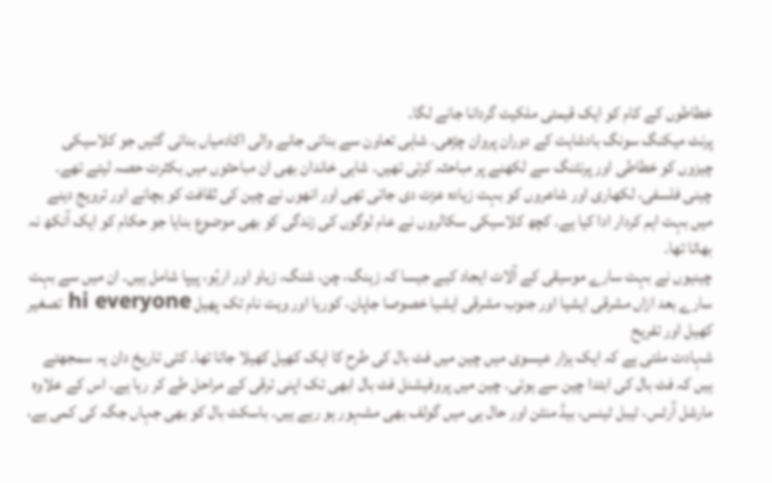خطاطوں کے کام کو ایک قیمتی ملکیت گردانا جانے لگا۔
پرنٹ میکنگ سونگ بادشاہت کے دوران پروان چڑھی۔ شاہی تعاون سے بنائی جانے والی اکادمیاں بنائی گئیں جو کلاسیکی چیزوں کو خطاطی اور پرنٹنگ سے لکھنے پر مباحثہ کرتی تھیں۔ شاہی خاندان بھی ان مباحثوں میں بکثرت حصہ لیتے تھے۔
چینی فلسفی، لکھاری اور شاعروں کو بہت زیادہ عزت دی جاتی تھی اور انھوں نے چین کی ثقافت کو بچانے اور ترویج دینے میں بہت اہم کردار ادا کیا ہے۔ کچھ کلاسیکی سکالروں نے عام لوگوں کی زندگی کو بھی موضوع بنایا جو حکام کو ایک آنکھ نہ بھاتا تھا۔
چینیوں نے بہت سارے موسیقی کے آلات ایجاد کیے جیسا کہ زہنگ، چن، شنگ، زیاو اور ارہُو، پیپا شامل ہیں۔ ان میں سے بہت سارے بعد ازاں مشرقی ایشیا اور جنوب مشرقی ایشیا خصوصا جاپان، کوریا اور ویت نام تک پھیل hi everyone تصغیر
کھیل اور تفریح
شہادت ملتی ہے کہ ایک ہزار عیسوی میں چین میں فٹ بال کی طرح کا ایک کھیل کھیلا جاتا تھا۔ کئی تاریخ دان یہ سمجھتے ہیں کہ فٹ بال کی ابتدا چین سے ہوئی۔ چین میں پروفیشنل فٹ بال ابھی تک اپنی ترقی کے مراحل طے کر رہا ہے۔ اس کے علاوہ مارشل آرٹس، ٹیبل ٹینس، بیڈ منٹن اور حال ہی میں گولف بھی مشہور ہو رہے ہیں۔ باسکٹ بال کو بھی جہاں جگہ کی کمی ہے،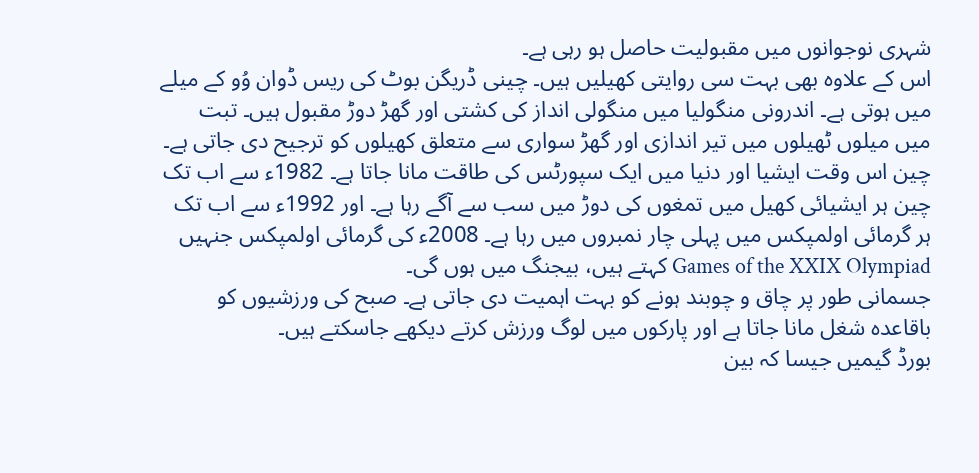شہری نوجوانوں میں مقبولیت حاصل ہو رہی ہے۔
اس کے علاوہ بھی بہت سی روایتی کھیلیں ہیں۔ چینی ڈریگن بوٹ کی ریس ڈوان وُو کے میلے میں ہوتی ہے۔ اندرونی منگولیا میں منگولی انداز کی کشتی اور گھڑ دوڑ مقبول ہیں۔ تبت میں میلوں ٹھیلوں میں تیر اندازی اور گھڑ سواری سے متعلق کھیلوں کو ترجیح دی جاتی ہے۔
چین اس وقت ایشیا اور دنیا میں ایک سپورٹس کی طاقت مانا جاتا ہے۔ 1982ء سے اب تک چین ہر ایشیائی کھیل میں تمغوں کی دوڑ میں سب سے آگے رہا ہے۔ اور 1992ء سے اب تک ہر گرمائی اولمپکس میں پہلی چار نمبروں میں رہا ہے۔ 2008ء کی گرمائی اولمپکس جنہیں Games of the XXIX Olympiad کہتے ہیں، بیجنگ میں ہوں گی۔
جسمانی طور پر چاق و چوبند ہونے کو بہت اہمیت دی جاتی ہے۔ صبح کی ورزشیوں کو باقاعدہ شغل مانا جاتا ہے اور پارکوں میں لوگ ورزش کرتے دیکھے جاسکتے ہیں۔
بورڈ گیمیں جیسا کہ بین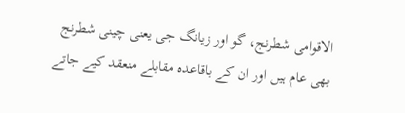الاقوامی شطرنج، گو اور زیانگ جی یعنی چینی شطرنج بھی عام ہیں اور ان کے باقاعدہ مقابلے منعقد کیے جاتے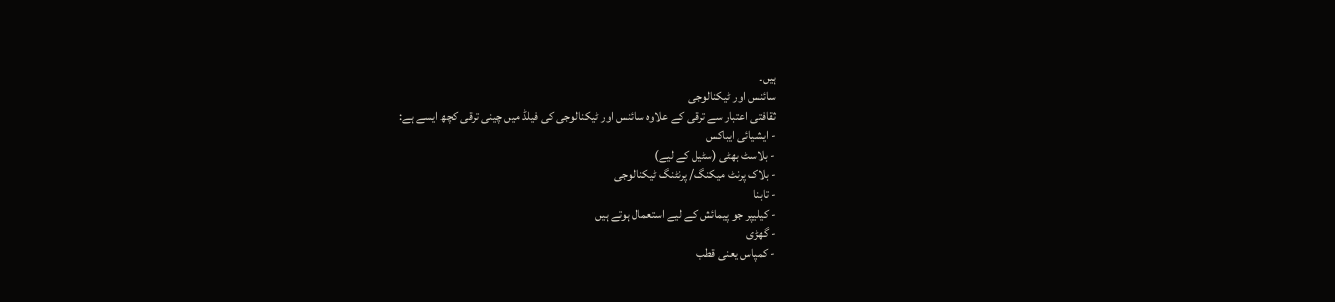ہیں۔
سائنس اور ٹیکنالوجی
ثقافتی اعتبار سے ترقی کے علاوہ سائنس اور ٹیکنالوجی کی فیلڈ میں چینی ترقی کچھ ایسے ہے:
- ایشیائی ایباکس
- بلاسٹ بھٹی (سٹیل کے لیے)
- بلاک پرنٹ میکنگ/ پرنٹنگ ٹیکنالوجی
- تابنا
- کیلیپر جو پیمائش کے لیے استعمال ہوتے ہیں
- گھڑی
- کمپاس یعنی قطب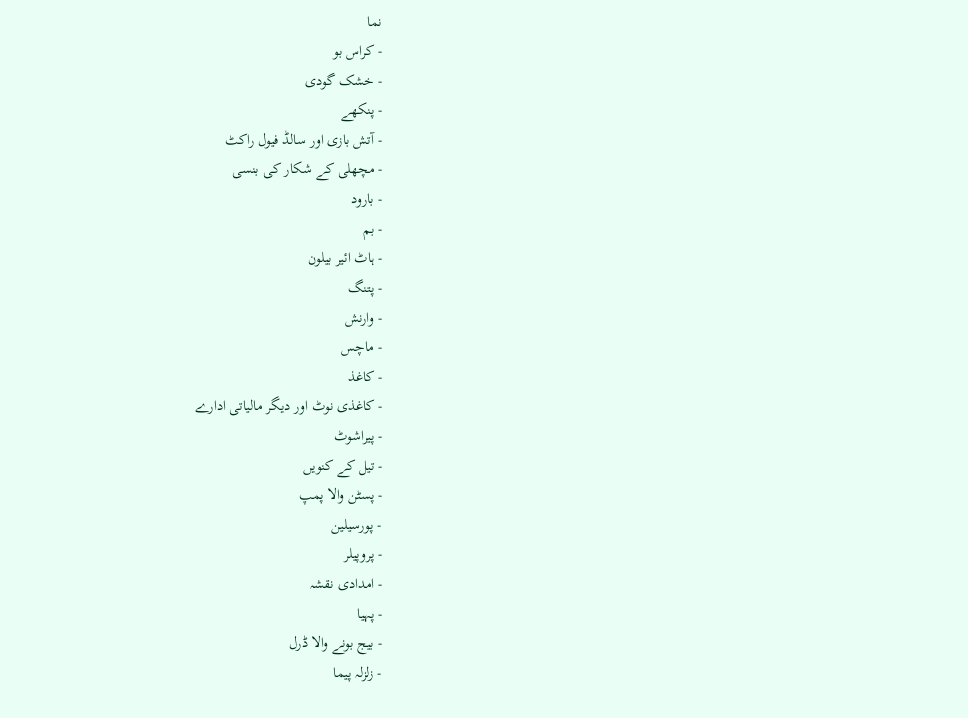نما
- کراس بو
- خشک گودی
- پنکھے
- آتش بازی اور سالڈ فیول راکٹ
- مچھلی کے شکار کی بنسی
- بارود
- بم
- ہاٹ ائیر بیلون
- پتنگ
- وارنش
- ماچس
- کاغذ
- کاغذی نوٹ اور دیگر مالیاتی ادارے
- پیراشوٹ
- تیل کے کنویں
- پسٹن والا پمپ
- پورسیلین
- پروپیلر
- امدادی نقشہ
- پہیا
- بیج بونے والا ڈرل
- زلزلہ پیما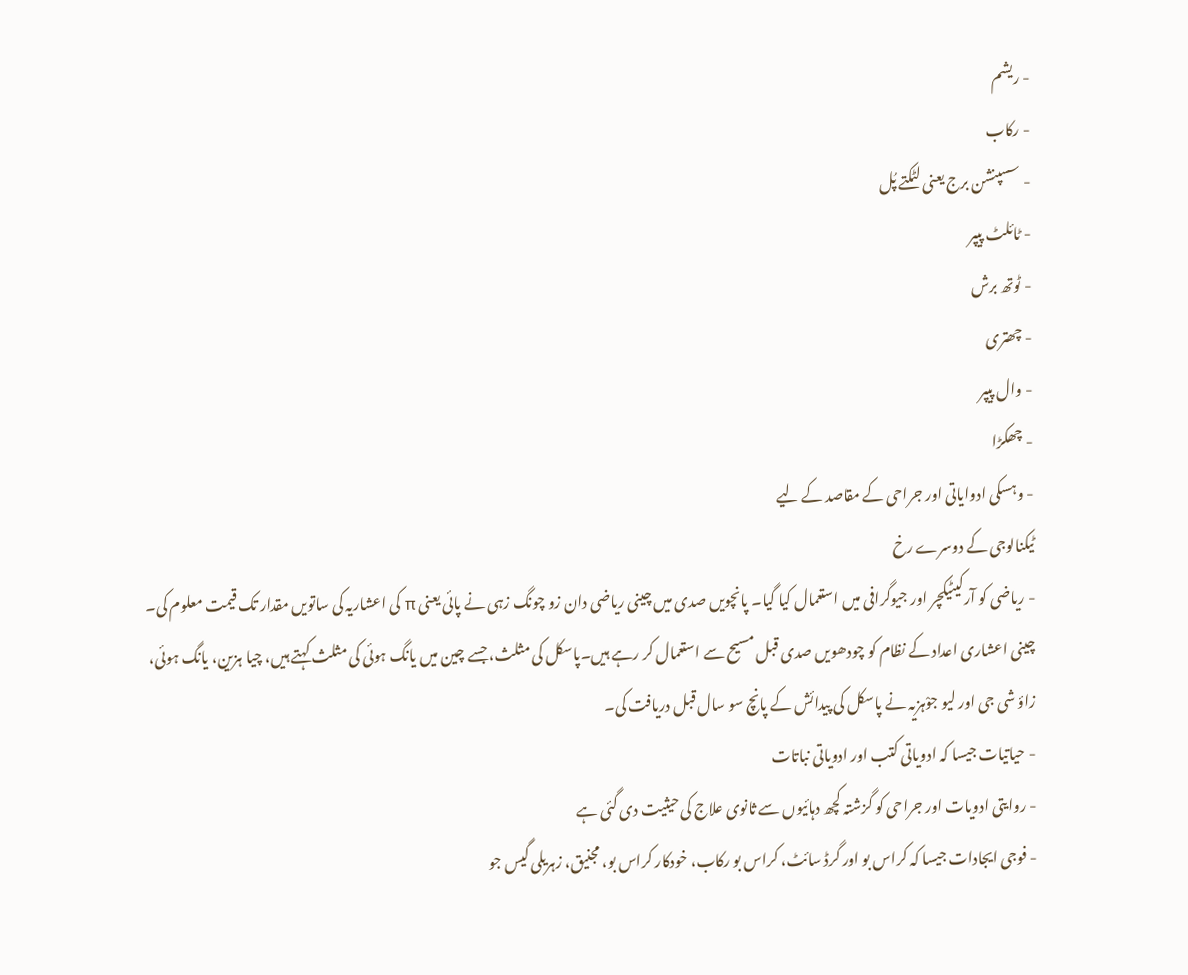- ریشم
- رکاب
- سسپنشن برج یعنی لٹکتے پُل
- ٹائلٹ پیپر
- ٹوتھ برش
- چھتری
- وال پیپر
- چھکڑا
- وہسکی ادوایاتی اور جراحی کے مقاصد کے لیے
ٹیکنالوجی کے دوسرے رخ
- ریاضی کو آرکیٹیکچر اور جیوگرافی میں استعمال کیا گیا۔ پانچویں صدی میں چینی ریاضی دان زو چونگ زہی نے پائی یعنی π کی اعشاریہ کی ساتویں مقدار تک قیمت معلوم کی۔ چینی اعشاری اعداد کے نظام کو چودھویں صدی قبل مسیح سے استعمال کر رہے ہیں۔پاسکل کی مثلث، جسے چین میں یانگ ہوئی کی مثلث کہتے ہیں، چیا ہزین، یانگ ہوئی، زاؤ شی جی اور لیو جوْہزیہ نے پاسکل کی پیدائش کے پانچ سو سال قبل دریافت کی۔
- حیاتیات جیسا کہ ادویاتی کتب اور ادویاتی نباتات
- روایتی ادویات اور جراحی کو گزشتہ کچھ دہائیوں سے ثانوی علاج کی حیثیت دی گئی ہے
- فوجی ایجادات جیسا کہ کراس بو اور گرڈ سائٹ، کراس بو رکاب، خودکار کراس بو، مجنیق، زہریلی گیس جو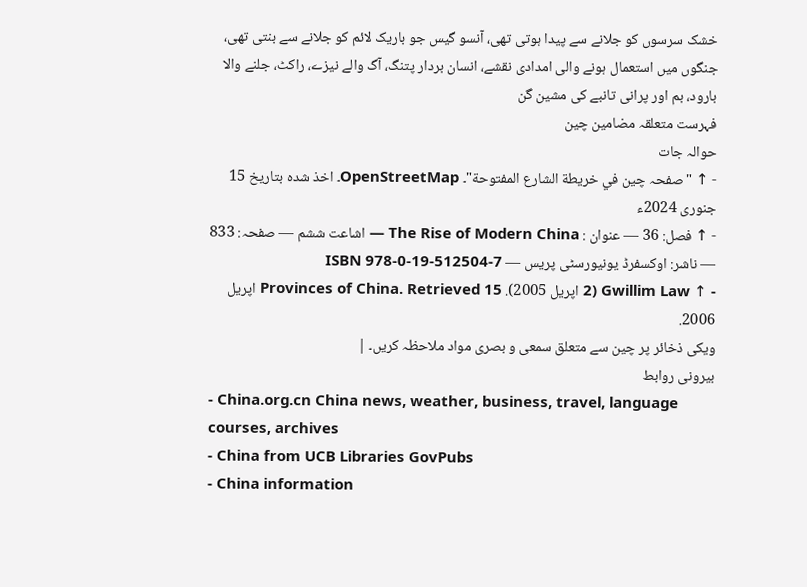خشک سرسوں کو جلانے سے پیدا ہوتی تھی، آنسو گیس جو باریک لائم کو جلانے سے بنتی تھی، جنگوں میں استعمال ہونے والی امدادی نقشے، انسان بردار پتنگ، آگ والے نیزے، راکٹ، جلنے والا بارود، بم اور پرانی تانبے کی مشین گن
فہرست متعلقہ مضامین چین
حوالہ جات
- ↑ "صفحہ چین في خريطة الشارع المفتوحة"۔ OpenStreetMap۔ اخذ شدہ بتاریخ 15 جنوری 2024ء
- ↑ فصل: 36 — عنوان : The Rise of Modern China — اشاعت ششم — صفحہ: 833 — ناشر: اوکسفرڈ یونیورسٹی پریس — ISBN 978-0-19-512504-7
- ↑ Gwillim Law (2 اپریل 2005). Provinces of China. Retrieved 15 اپریل 2006.
ویکی ذخائر پر چین سے متعلق سمعی و بصری مواد ملاحظہ کریں۔ |
بیرونی روابط
- China.org.cn China news, weather, business, travel, language courses, archives
- China from UCB Libraries GovPubs
- China information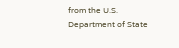from the U.S. Department of State